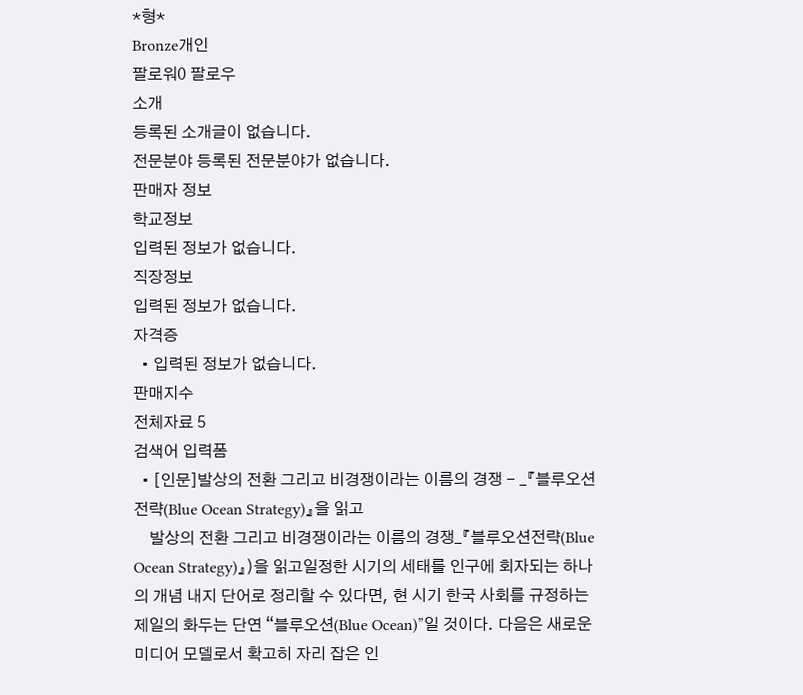*형*
Bronze개인
팔로워0 팔로우
소개
등록된 소개글이 없습니다.
전문분야 등록된 전문분야가 없습니다.
판매자 정보
학교정보
입력된 정보가 없습니다.
직장정보
입력된 정보가 없습니다.
자격증
  • 입력된 정보가 없습니다.
판매지수
전체자료 5
검색어 입력폼
  • [인문]발상의 전환 그리고 비경쟁이라는 이름의 경쟁 - _『블루오션전략(Blue Ocean Strategy)』을 읽고
    발상의 전환 그리고 비경쟁이라는 이름의 경쟁_『블루오션전략(Blue Ocean Strategy)』)을 읽고일정한 시기의 세태를 인구에 회자되는 하나의 개념 내지 단어로 정리할 수 있다면, 현 시기 한국 사회를 규정하는 제일의 화두는 단연 “블루오션(Blue Ocean)”일 것이다. 다음은 새로운 미디어 모델로서 확고히 자리 잡은 인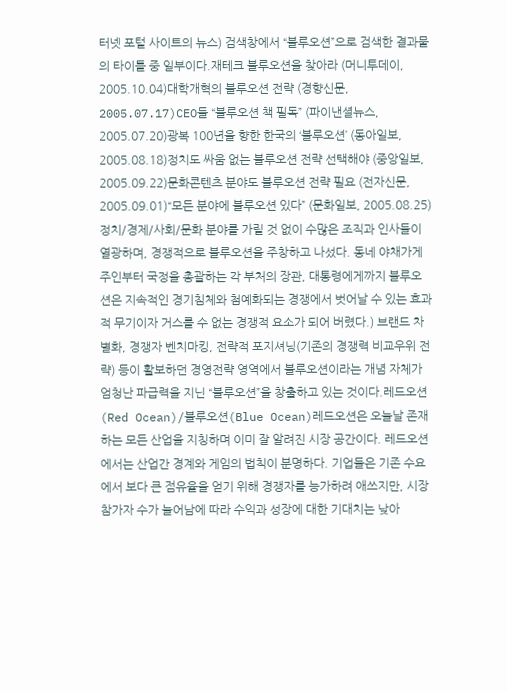터넷 포털 사이트의 뉴스) 검색창에서 “블루오션”으로 검색한 결과물의 타이틀 중 일부이다.재테크 블루오션을 찾아라 (머니투데이, 2005.10.04)대학개혁의 블루오션 전략 (경향신문, 2005.07.17)CEO들 “블루오션 책 필독” (파이낸셜뉴스, 2005.07.20)광복 100년을 향한 한국의 ‘블루오션’ (동아일보, 2005.08.18)정치도 싸움 없는 블루오션 전략 선택해야 (중앙일보, 2005.09.22)문화콘텐츠 분야도 블루오션 전략 필요 (전자신문, 2005.09.01)“모든 분야에 블루오션 있다” (문화일보, 2005.08.25)정치/경제/사회/문화 분야를 가릴 것 없이 수많은 조직과 인사들이 열광하며, 경쟁적으로 블루오션을 주창하고 나섰다. 동네 야채가게 주인부터 국정을 총괄하는 각 부처의 장관, 대통령에게까지 블루오션은 지속적인 경기침체와 첨예화되는 경쟁에서 벗어날 수 있는 효과적 무기이자 거스를 수 없는 경쟁적 요소가 되어 버렸다.) 브랜드 차별화, 경쟁자 벤치마킹, 전략적 포지셔닝(기존의 경쟁력 비교우위 전략) 등이 활보하던 경영전략 영역에서 블루오션이라는 개념 자체가 엄청난 파급력을 지닌 “블루오션”을 창출하고 있는 것이다.레드오션(Red Ocean)/블루오션(Blue Ocean)레드오션은 오늘날 존재하는 모든 산업을 지칭하며 이미 잘 알려진 시장 공간이다. 레드오션에서는 산업간 경계와 게임의 법칙이 분명하다. 기업들은 기존 수요에서 보다 큰 점유율을 얻기 위해 경쟁자를 능가하려 애쓰지만, 시장 참가자 수가 늘어남에 따라 수익과 성장에 대한 기대치는 낮아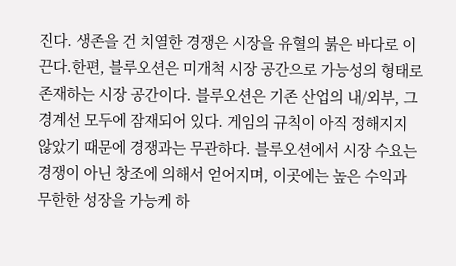진다. 생존을 건 치열한 경쟁은 시장을 유혈의 붉은 바다로 이끈다.한편, 블루오션은 미개척 시장 공간으로 가능성의 형태로 존재하는 시장 공간이다. 블루오션은 기존 산업의 내/외부, 그 경계선 모두에 잠재되어 있다. 게임의 규칙이 아직 정해지지 않았기 때문에 경쟁과는 무관하다. 블루오션에서 시장 수요는 경쟁이 아닌 창조에 의해서 얻어지며, 이곳에는 높은 수익과 무한한 성장을 가능케 하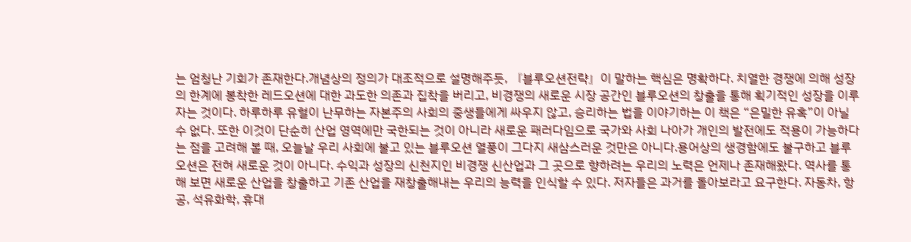는 엄청난 기회가 존재한다.개념상의 정의가 대조적으로 설명해주듯, 『블루오션전략』이 말하는 핵심은 명확하다. 치열한 경쟁에 의해 성장의 한계에 봉착한 레드오션에 대한 과도한 의존과 집착을 버리고, 비경쟁의 새로운 시장 공간인 블루오션의 창출을 통해 획기적인 성장을 이루자는 것이다. 하루하루 유혈이 난무하는 자본주의 사회의 중생들에게 싸우지 않고, 승리하는 법을 이야기하는 이 책은 “은밀한 유혹”이 아닐 수 없다. 또한 이것이 단순히 산업 영역에만 국한되는 것이 아니라 새로운 패러다임으로 국가와 사회 나아가 개인의 발전에도 적용이 가능하다는 점을 고려해 볼 때, 오늘날 우리 사회에 불고 있는 블루오션 열풍이 그다지 새삼스러운 것만은 아니다.용어상의 생경함에도 불구하고 블루오션은 전혀 새로운 것이 아니다. 수익과 성장의 신천지인 비경쟁 신산업과 그 곳으로 향하려는 우리의 노력은 언제나 존재해왔다. 역사를 통해 보면 새로운 산업을 창출하고 기존 산업을 재창출해내는 우리의 능력을 인식할 수 있다. 저자들은 과거를 돌아보라고 요구한다. 자동차, 항공, 석유화학, 휴대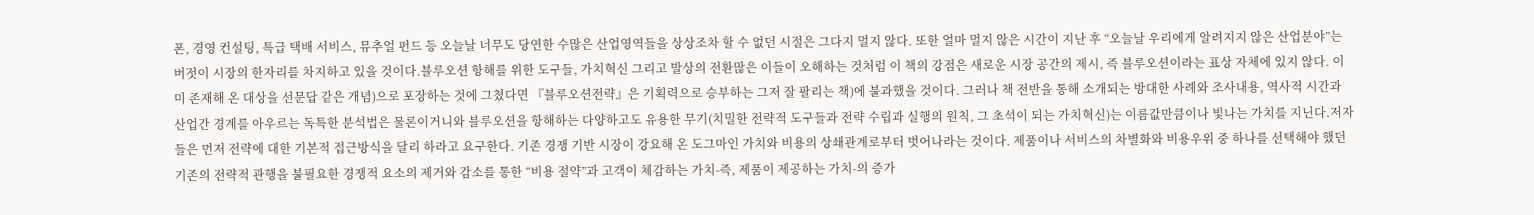폰, 경영 컨설팅, 특급 택배 서비스, 뮤추얼 펀드 등 오늘날 너무도 당연한 수많은 산업영역들을 상상조차 할 수 없던 시절은 그다지 멀지 않다. 또한 얼마 멀지 않은 시간이 지난 후 “오늘날 우리에게 알려지지 않은 산업분야”는 버젓이 시장의 한자리를 차지하고 있을 것이다.블루오션 항해를 위한 도구들, 가치혁신 그리고 발상의 전환많은 이들이 오해하는 것처럼 이 책의 강점은 새로운 시장 공간의 제시, 즉 블루오션이라는 표상 자체에 있지 않다. 이미 존재해 온 대상을 선문답 같은 개념)으로 포장하는 것에 그쳤다면 『블루오션전략』은 기획력으로 승부하는 그저 잘 팔리는 책)에 불과했을 것이다. 그러나 책 전반을 통해 소개되는 방대한 사례와 조사내용, 역사적 시간과 산업간 경계를 아우르는 독특한 분석법은 물론이거니와 블루오션을 항해하는 다양하고도 유용한 무기(치밀한 전략적 도구들과 전략 수립과 실행의 원칙, 그 초석이 되는 가치혁신)는 이름값만큼이나 빛나는 가치를 지닌다.저자들은 먼저 전략에 대한 기본적 접근방식을 달리 하라고 요구한다. 기존 경쟁 기반 시장이 강요해 온 도그마인 가치와 비용의 상쇄관계로부터 벗어나라는 것이다. 제품이나 서비스의 차별화와 비용우위 중 하나를 선택해야 했던 기존의 전략적 관행을 불필요한 경쟁적 요소의 제거와 감소를 통한 “비용 절약”과 고객이 체감하는 가치-즉, 제품이 제공하는 가치-의 증가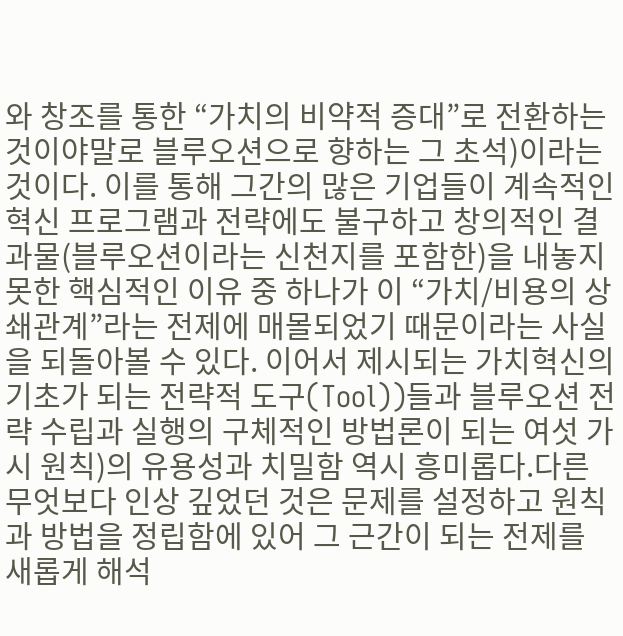와 창조를 통한 “가치의 비약적 증대”로 전환하는 것이야말로 블루오션으로 향하는 그 초석)이라는 것이다. 이를 통해 그간의 많은 기업들이 계속적인 혁신 프로그램과 전략에도 불구하고 창의적인 결과물(블루오션이라는 신천지를 포함한)을 내놓지 못한 핵심적인 이유 중 하나가 이 “가치/비용의 상쇄관계”라는 전제에 매몰되었기 때문이라는 사실을 되돌아볼 수 있다. 이어서 제시되는 가치혁신의 기초가 되는 전략적 도구(Tool))들과 블루오션 전략 수립과 실행의 구체적인 방법론이 되는 여섯 가시 원칙)의 유용성과 치밀함 역시 흥미롭다.다른 무엇보다 인상 깊었던 것은 문제를 설정하고 원칙과 방법을 정립함에 있어 그 근간이 되는 전제를 새롭게 해석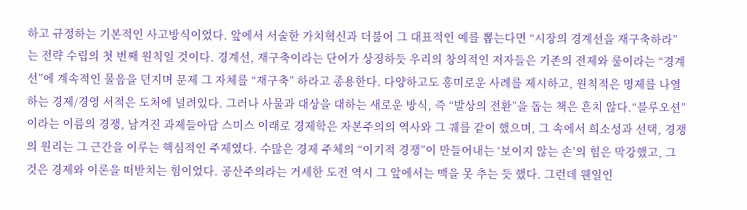하고 규정하는 기본적인 사고방식이었다. 앞에서 서술한 가치혁신과 더불어 그 대표적인 예를 뽑는다면 “시장의 경계선을 재구축하라”는 전략 수립의 첫 번째 원칙일 것이다. 경계선, 재구축이라는 단어가 상징하듯 우리의 창의적인 저자들은 기존의 전제와 룰이라는 “경계선”에 계속적인 물음을 던지며 문제 그 자체를 “재구축” 하라고 종용한다. 다양하고도 흥미로운 사례를 제시하고, 원칙적은 명제를 나열하는 경제/경영 서적은 도처에 널려있다. 그러나 사물과 대상을 대하는 새로운 방식, 즉 “발상의 전환”을 돕는 책은 흔치 않다.“블루오션”이라는 이름의 경쟁, 남겨진 과제들아담 스미스 이래로 경제학은 자본주의의 역사와 그 궤를 같이 했으며, 그 속에서 희소성과 선택, 경쟁의 원리는 그 근간을 이루는 핵심적인 주제였다. 수많은 경제 주체의 “이기적 경쟁”이 만들어내는 ‘보이지 않는 손’의 힘은 막강했고, 그것은 경제와 이론을 떠받치는 힘이었다. 공산주의라는 거세한 도전 역시 그 앞에서는 맥을 못 추는 듯 했다. 그런데 웬일인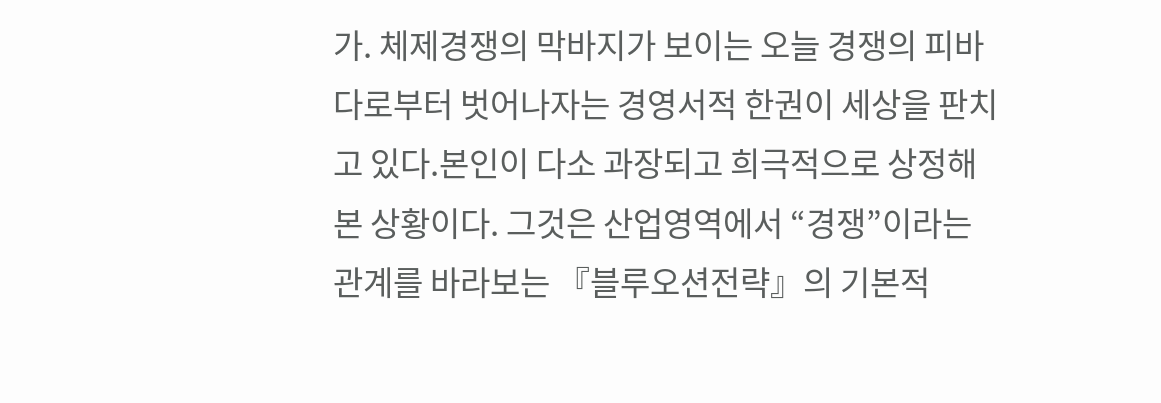가. 체제경쟁의 막바지가 보이는 오늘 경쟁의 피바다로부터 벗어나자는 경영서적 한권이 세상을 판치고 있다.본인이 다소 과장되고 희극적으로 상정해 본 상황이다. 그것은 산업영역에서 “경쟁”이라는 관계를 바라보는 『블루오션전략』의 기본적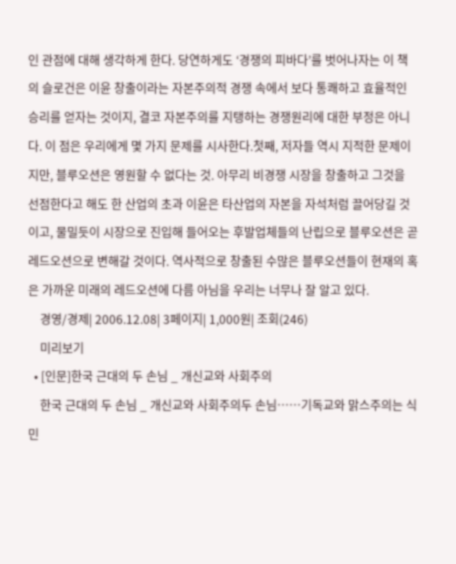인 관점에 대해 생각하게 한다. 당연하게도 ‘경쟁의 피바다’를 벗어나자는 이 책의 슬로건은 이윤 창출이라는 자본주의적 경쟁 속에서 보다 통쾌하고 효율적인 승리를 얻자는 것이지, 결코 자본주의를 지탱하는 경쟁원리에 대한 부정은 아니다. 이 점은 우리에게 몇 가지 문제를 시사한다.첫째, 저자들 역시 지적한 문제이지만, 블루오션은 영원할 수 없다는 것. 아무리 비경쟁 시장을 창출하고 그것을 선점한다고 해도 한 산업의 초과 이윤은 타산업의 자본을 자석처럼 끌어당길 것이고, 물밀듯이 시장으로 진입해 들어오는 후발업체들의 난립으로 블루오션은 곧 레드오션으로 변해갈 것이다. 역사적으로 창출된 수많은 블루오션들이 현재의 혹은 가까운 미래의 레드오션에 다름 아님을 우리는 너무나 잘 알고 있다.
    경영/경제| 2006.12.08| 3페이지| 1,000원| 조회(246)
    미리보기
  • [인문]한국 근대의 두 손님 _ 개신교와 사회주의
    한국 근대의 두 손님 _ 개신교와 사회주의두 손님……기독교와 맑스주의는 식민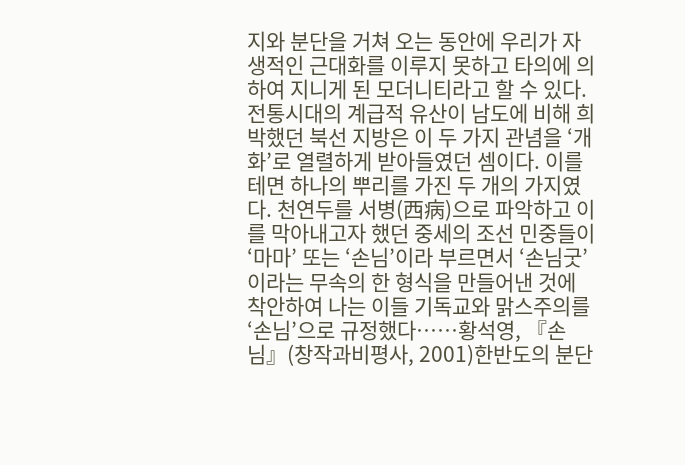지와 분단을 거쳐 오는 동안에 우리가 자생적인 근대화를 이루지 못하고 타의에 의하여 지니게 된 모더니티라고 할 수 있다. 전통시대의 계급적 유산이 남도에 비해 희박했던 북선 지방은 이 두 가지 관념을 ‘개화’로 열렬하게 받아들였던 셈이다. 이를테면 하나의 뿌리를 가진 두 개의 가지였다. 천연두를 서병(西病)으로 파악하고 이를 막아내고자 했던 중세의 조선 민중들이 ‘마마’ 또는 ‘손님’이라 부르면서 ‘손님굿’이라는 무속의 한 형식을 만들어낸 것에 착안하여 나는 이들 기독교와 맑스주의를 ‘손님’으로 규정했다……황석영, 『손님』(창작과비평사, 2001)한반도의 분단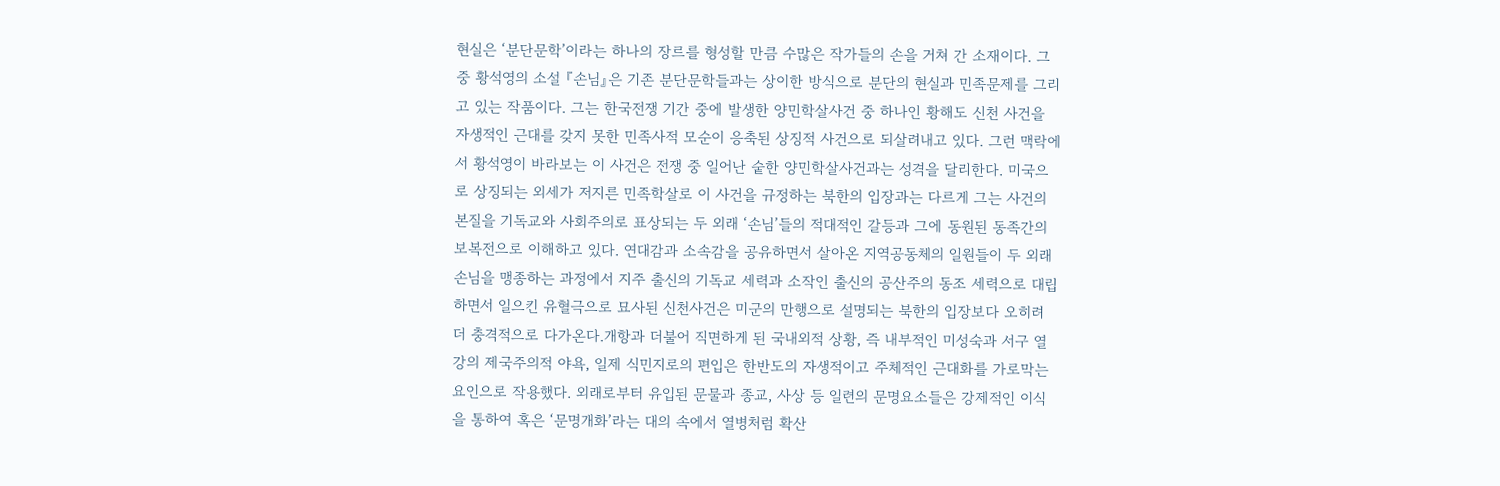현실은 ‘분단문학’이라는 하나의 장르를 형성할 만큼 수많은 작가들의 손을 거쳐 간 소재이다. 그 중 황석영의 소설 『손님』은 기존 분단문학들과는 상이한 방식으로 분단의 현실과 민족문제를 그리고 있는 작품이다. 그는 한국전쟁 기간 중에 발생한 양민학살사건 중 하나인 황해도 신천 사건을 자생적인 근대를 갖지 못한 민족사적 모순이 응축된 상징적 사건으로 되살려내고 있다. 그런 맥락에서 황석영이 바라보는 이 사건은 전쟁 중 일어난 숱한 양민학살사건과는 성격을 달리한다. 미국으로 상징되는 외세가 저지른 민족학살로 이 사건을 규정하는 북한의 입장과는 다르게 그는 사건의 본질을 기독교와 사회주의로 표상되는 두 외래 ‘손님’들의 적대적인 갈등과 그에 동원된 동족간의 보복전으로 이해하고 있다. 연대감과 소속감을 공유하면서 살아온 지역공동체의 일원들이 두 외래 손님을 맹종하는 과정에서 지주 출신의 기독교 세력과 소작인 출신의 공산주의 동조 세력으로 대립하면서 일으킨 유혈극으로 묘사된 신천사건은 미군의 만행으로 설명되는 북한의 입장보다 오히려 더 충격적으로 다가온다.개항과 더불어 직면하게 된 국내외적 상황, 즉 내부적인 미성숙과 서구 열강의 제국주의적 야욕, 일제 식민지로의 편입은 한반도의 자생적이고 주체적인 근대화를 가로막는 요인으로 작용했다. 외래로부터 유입된 문물과 종교, 사상 등 일련의 문명요소들은 강제적인 이식을 통하여 혹은 ‘문명개화’라는 대의 속에서 열병처럼 확산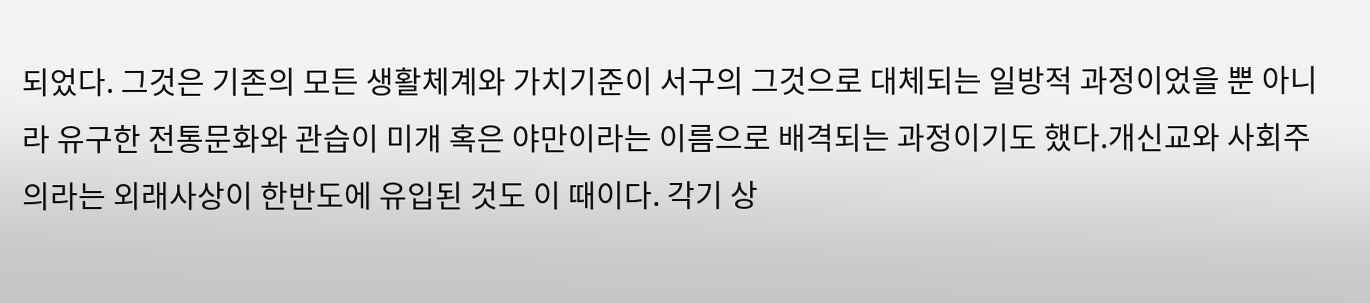되었다. 그것은 기존의 모든 생활체계와 가치기준이 서구의 그것으로 대체되는 일방적 과정이었을 뿐 아니라 유구한 전통문화와 관습이 미개 혹은 야만이라는 이름으로 배격되는 과정이기도 했다.개신교와 사회주의라는 외래사상이 한반도에 유입된 것도 이 때이다. 각기 상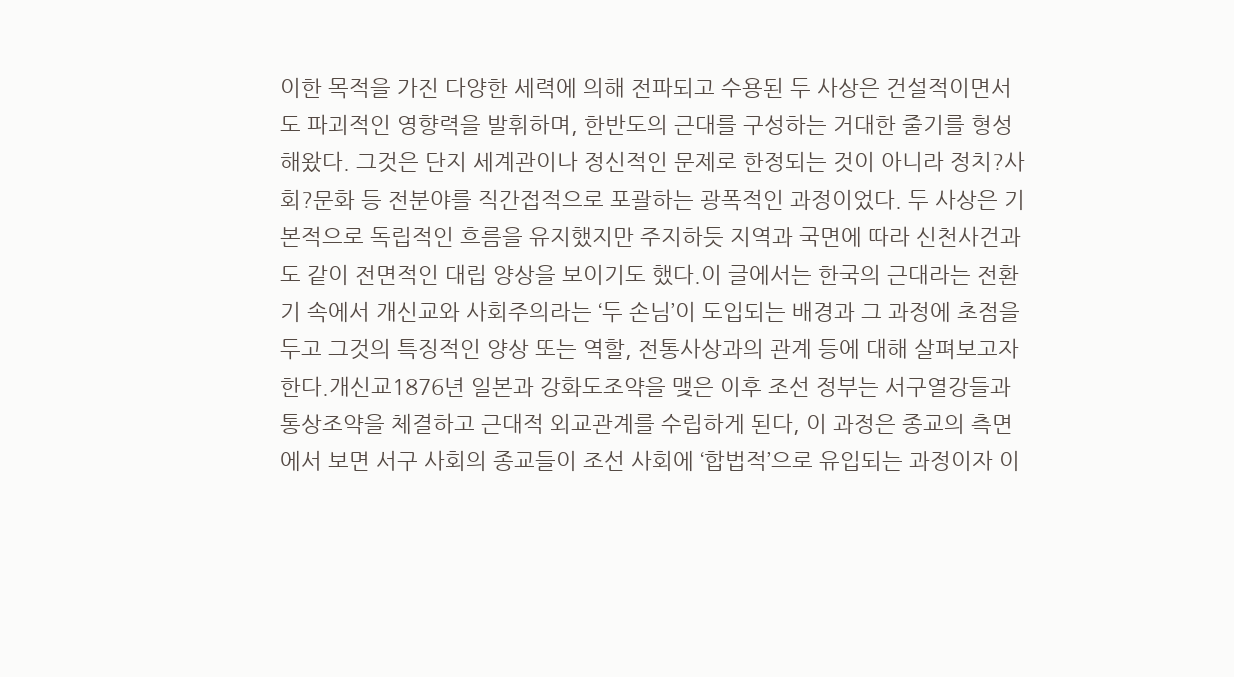이한 목적을 가진 다양한 세력에 의해 전파되고 수용된 두 사상은 건설적이면서도 파괴적인 영향력을 발휘하며, 한반도의 근대를 구성하는 거대한 줄기를 형성해왔다. 그것은 단지 세계관이나 정신적인 문제로 한정되는 것이 아니라 정치?사회?문화 등 전분야를 직간접적으로 포괄하는 광폭적인 과정이었다. 두 사상은 기본적으로 독립적인 흐름을 유지했지만 주지하듯 지역과 국면에 따라 신천사건과도 같이 전면적인 대립 양상을 보이기도 했다.이 글에서는 한국의 근대라는 전환기 속에서 개신교와 사회주의라는 ‘두 손님’이 도입되는 배경과 그 과정에 초점을 두고 그것의 특징적인 양상 또는 역할, 전통사상과의 관계 등에 대해 살펴보고자 한다.개신교1876년 일본과 강화도조약을 맺은 이후 조선 정부는 서구열강들과 통상조약을 체결하고 근대적 외교관계를 수립하게 된다, 이 과정은 종교의 측면에서 보면 서구 사회의 종교들이 조선 사회에 ‘합법적’으로 유입되는 과정이자 이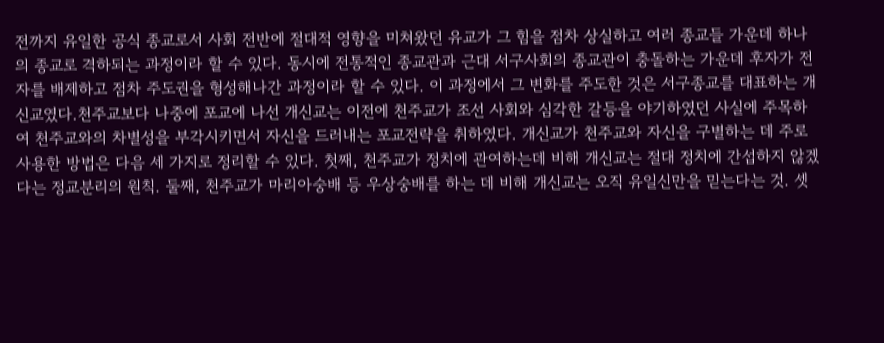전까지 유일한 공식 종교로서 사회 전반에 절대적 영향을 미쳐왔던 유교가 그 힘을 점차 상실하고 여러 종교들 가운데 하나의 종교로 격하되는 과정이라 할 수 있다. 동시에 전통적인 종교관과 근대 서구사회의 종교관이 충돌하는 가운데 후자가 전자를 배제하고 점차 주도권을 형성해나간 과정이라 할 수 있다. 이 과정에서 그 변화를 주도한 것은 서구종교를 대표하는 개신교였다.천주교보다 나중에 포교에 나선 개신교는 이전에 천주교가 조선 사회와 심각한 갈등을 야기하였던 사실에 주목하여 천주교와의 차별성을 부각시키면서 자신을 드러내는 포교전략을 취하였다. 개신교가 천주교와 자신을 구별하는 데 주로 사용한 방법은 다음 세 가지로 정리할 수 있다. 첫째, 천주교가 정치에 관여하는데 비해 개신교는 절대 정치에 간섭하지 않겠다는 정교분리의 원칙. 둘째, 천주교가 마리아숭배 등 우상숭배를 하는 데 비해 개신교는 오직 유일신만을 믿는다는 것. 셋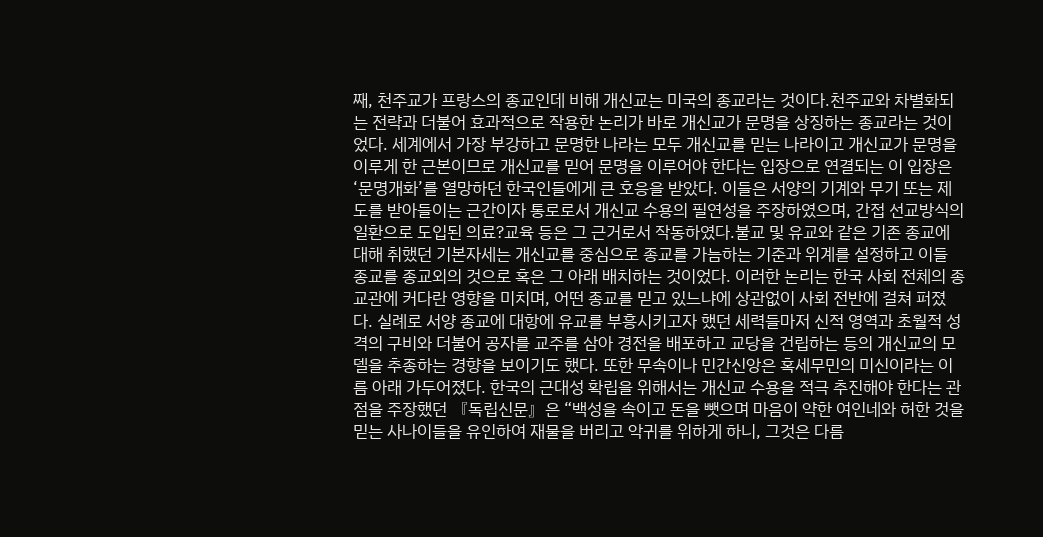째, 천주교가 프랑스의 종교인데 비해 개신교는 미국의 종교라는 것이다.천주교와 차별화되는 전략과 더불어 효과적으로 작용한 논리가 바로 개신교가 문명을 상징하는 종교라는 것이었다. 세계에서 가장 부강하고 문명한 나라는 모두 개신교를 믿는 나라이고 개신교가 문명을 이루게 한 근본이므로 개신교를 믿어 문명을 이루어야 한다는 입장으로 연결되는 이 입장은 ‘문명개화’를 열망하던 한국인들에게 큰 호응을 받았다. 이들은 서양의 기계와 무기 또는 제도를 받아들이는 근간이자 통로로서 개신교 수용의 필연성을 주장하였으며, 간접 선교방식의 일환으로 도입된 의료?교육 등은 그 근거로서 작동하였다.불교 및 유교와 같은 기존 종교에 대해 취했던 기본자세는 개신교를 중심으로 종교를 가늠하는 기준과 위계를 설정하고 이들 종교를 종교외의 것으로 혹은 그 아래 배치하는 것이었다. 이러한 논리는 한국 사회 전체의 종교관에 커다란 영향을 미치며, 어떤 종교를 믿고 있느냐에 상관없이 사회 전반에 걸쳐 퍼졌다. 실례로 서양 종교에 대항에 유교를 부흥시키고자 했던 세력들마저 신적 영역과 초월적 성격의 구비와 더불어 공자를 교주를 삼아 경전을 배포하고 교당을 건립하는 등의 개신교의 모델을 추종하는 경향을 보이기도 했다. 또한 무속이나 민간신앙은 혹세무민의 미신이라는 이름 아래 가두어졌다. 한국의 근대성 확립을 위해서는 개신교 수용을 적극 추진해야 한다는 관점을 주장했던 『독립신문』은 “백성을 속이고 돈을 뺏으며 마음이 약한 여인네와 허한 것을 믿는 사나이들을 유인하여 재물을 버리고 악귀를 위하게 하니, 그것은 다름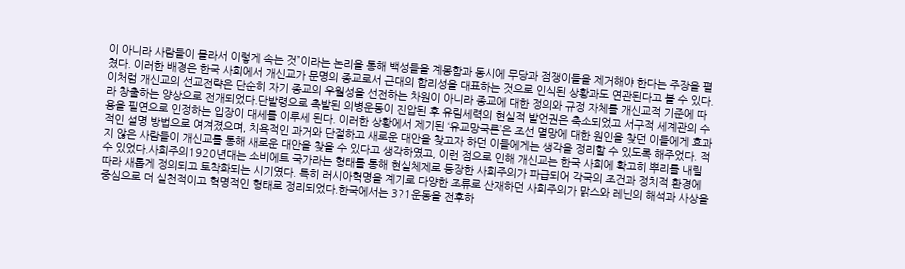이 아니라 사람들이 몰라서 이렇게 속는 것”이라는 논리을 통해 백성들을 계몽함과 동시에 무당과 점쟁이들을 제거해야 한다는 주장을 펼쳤다. 이러한 배경은 한국 사회에서 개신교가 문명의 종교로서 근대의 합리성을 대표하는 것으로 인식된 상황과도 연관된다고 볼 수 있다. 이처럼 개신교의 선교전략은 단순히 자기 종교의 우월성을 선전하는 차원이 아니라 종교에 대한 정의와 규정 자체를 개신교적 기준에 따라 창출하는 양상으로 전개되었다.단발령으로 촉발된 의병운동이 진압된 후 유림세력의 현실적 발언권은 축소되었고 서구적 세계관의 수용을 필연으로 인정하는 입장이 대세를 이루세 된다. 이러한 상황에서 제기된 ‘유교망국론’은 조선 멸망에 대한 원인을 찾던 이들에게 효과적인 설명 방법으로 여겨졌으며, 치욕적인 과거와 단절하고 새로운 대안을 찾고자 하던 이들에게는 생각을 정리할 수 있도록 해주었다. 적지 않은 사람들이 개신교를 통해 새로운 대안을 찾을 수 있다고 생각하였고, 이런 점으로 인해 개신교는 한국 사회에 확고히 뿌리를 내릴 수 있었다.사회주의1920년대는 소비에트 국가라는 형태를 통해 현실체제로 등장한 사회주의가 파급되어 각국의 조건과 정치적 환경에 따라 새롭게 정의되고 토착화되는 시기였다. 특히 러시아혁명을 계기로 다양한 조류로 산재하던 사회주의가 맑스와 레닌의 해석과 사상을 중심으로 더 실천적이고 혁명적인 형태로 정리되었다.한국에서는 3?1운동을 전후하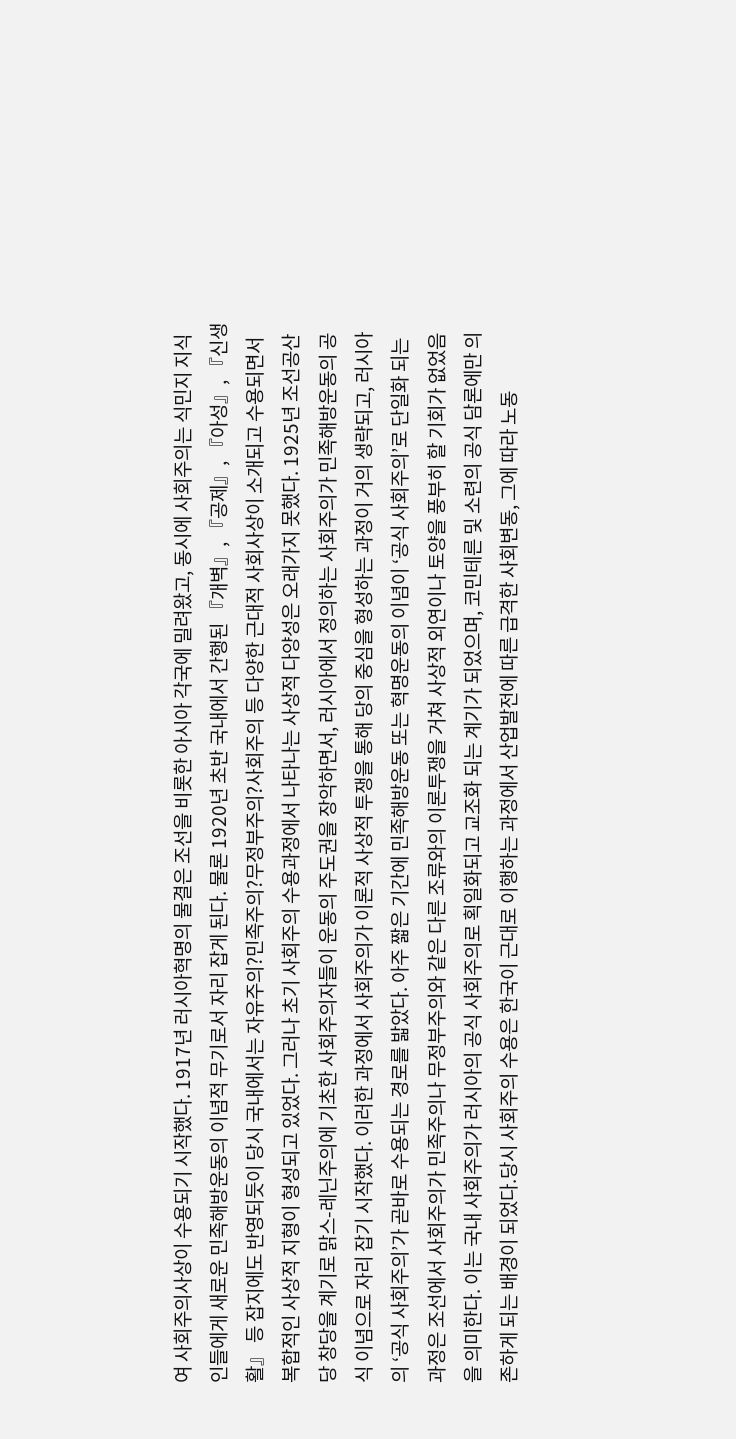여 사회주의사상이 수용되기 시작했다. 1917년 러시아혁명의 물결은 조선을 비롯한 아시아 각국에 밀려왔고, 동시에 사회주의는 식민지 지식인들에게 새로운 민족해방운동의 이념적 무기로서 자리 잡게 된다. 물론 1920년 초반 국내에서 간행된 『개벽』, 『공제』, 『아성』, 『신생활』 등 잡지에도 반영되듯이 당시 국내에서는 자유주의?민족주의?무정부주의?사회주의 등 다양한 근대적 사회사상이 소개되고 수용되면서 복합적인 사상적 지형이 형성되고 있었다. 그러나 초기 사회주의 수용과정에서 나타나는 사상적 다양성은 오래가지 못했다. 1925년 조선공산당 창당을 계기로 맑스-레닌주의에 기초한 사회주의자들이 운동의 주도권을 장악하면서, 러시아에서 정의하는 사회주의가 민족해방운동의 공식 이념으로 자리 잡기 시작했다. 이러한 과정에서 사회주의가 이론적 사상적 투쟁을 통해 당의 중심을 형성하는 과정이 거의 생략되고, 러시아의 ‘공식 사회주의’가 곧바로 수용되는 경로를 밟았다. 아주 짧은 기간에 민족해방운동 또는 혁명운동의 이념이 ‘공식 사회주의’로 단일화 되는 과정은 조선에서 사회주의가 민족주의나 무정부주의와 같은 다른 조류와의 이론투쟁을 거쳐 사상적 외연이나 토양을 풍부히 할 기회가 없었음을 의미한다. 이는 국내 사회주의가 러시아의 공식 사회주의로 획일화되고 교조화 되는 계기가 되었으며, 코민테른 및 소련의 공식 담론에만 의존하게 되는 배경이 되었다.당시 사회주의 수용은 한국이 근대로 이행하는 과정에서 산업발전에 따른 급격한 사회변동, 그에 따라 노동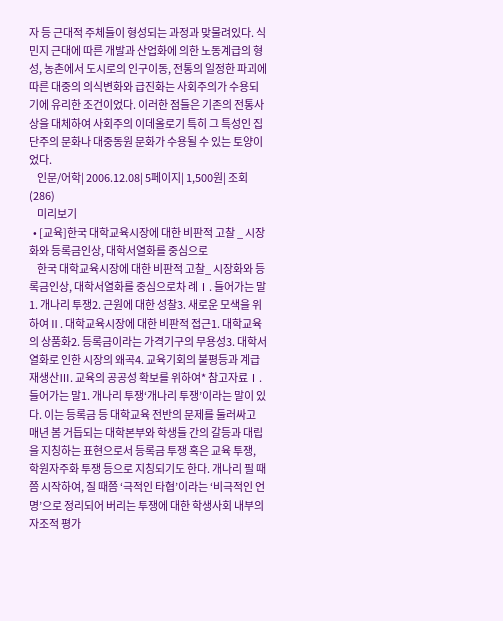자 등 근대적 주체들이 형성되는 과정과 맞물려있다. 식민지 근대에 따른 개발과 산업화에 의한 노동계급의 형성, 농촌에서 도시로의 인구이동, 전통의 일정한 파괴에 따른 대중의 의식변화와 급진화는 사회주의가 수용되기에 유리한 조건이었다. 이러한 점들은 기존의 전통사상을 대체하여 사회주의 이데올로기 특히 그 특성인 집단주의 문화나 대중동원 문화가 수용될 수 있는 토양이었다.
    인문/어학| 2006.12.08| 5페이지| 1,500원| 조회(286)
    미리보기
  • [교육]한국 대학교육시장에 대한 비판적 고찰 _ 시장화와 등록금인상, 대학서열화를 중심으로
    한국 대학교육시장에 대한 비판적 고찰_ 시장화와 등록금인상, 대학서열화를 중심으로차 례Ⅰ. 들어가는 말1. 개나리 투쟁2. 근원에 대한 성찰3. 새로운 모색을 위하여Ⅱ. 대학교육시장에 대한 비판적 접근1. 대학교육의 상품화2. 등록금이라는 가격기구의 무용성3. 대학서열화로 인한 시장의 왜곡4. 교육기회의 불평등과 계급 재생산Ⅲ. 교육의 공공성 확보를 위하여* 참고자료Ⅰ. 들어가는 말1. 개나리 투쟁‘개나리 투쟁’이라는 말이 있다. 이는 등록금 등 대학교육 전반의 문제를 둘러싸고 매년 봄 거듭되는 대학본부와 학생들 간의 갈등과 대립을 지칭하는 표현으로서 등록금 투쟁 혹은 교육 투쟁, 학원자주화 투쟁 등으로 지칭되기도 한다. 개나리 필 때쯤 시작하여, 질 때쯤 ‘극적인 타협’이라는 ‘비극적인 언명’으로 정리되어 버리는 투쟁에 대한 학생사회 내부의 자조적 평가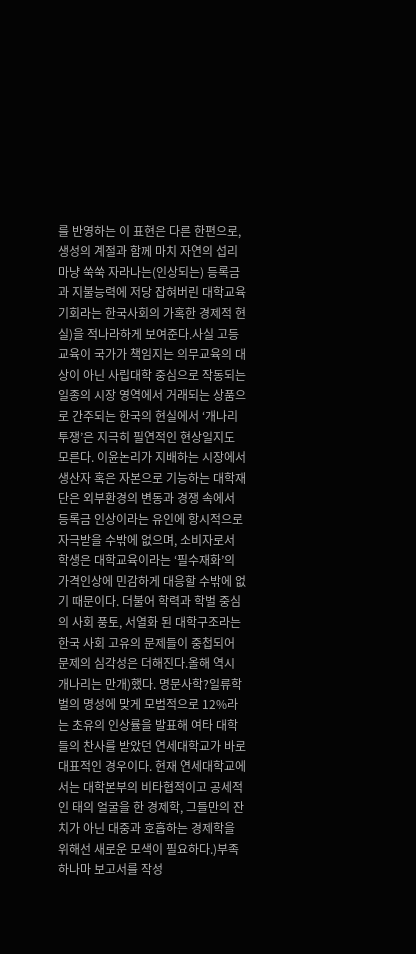를 반영하는 이 표현은 다른 한편으로, 생성의 계절과 함께 마치 자연의 섭리 마냥 쑥쑥 자라나는(인상되는) 등록금과 지불능력에 저당 잡혀버린 대학교육 기회라는 한국사회의 가혹한 경제적 현실)을 적나라하게 보여준다.사실 고등교육이 국가가 책임지는 의무교육의 대상이 아닌 사립대학 중심으로 작동되는 일종의 시장 영역에서 거래되는 상품으로 간주되는 한국의 현실에서 ‘개나리 투쟁’은 지극히 필연적인 현상일지도 모른다. 이윤논리가 지배하는 시장에서 생산자 혹은 자본으로 기능하는 대학재단은 외부환경의 변동과 경쟁 속에서 등록금 인상이라는 유인에 항시적으로 자극받을 수밖에 없으며, 소비자로서 학생은 대학교육이라는 ‘필수재화’의 가격인상에 민감하게 대응할 수밖에 없기 때문이다. 더불어 학력과 학벌 중심의 사회 풍토, 서열화 된 대학구조라는 한국 사회 고유의 문제들이 중첩되어 문제의 심각성은 더해진다.올해 역시 개나리는 만개)했다. 명문사학?일류학벌의 명성에 맞게 모범적으로 12%라는 초유의 인상률을 발표해 여타 대학들의 찬사를 받았던 연세대학교가 바로 대표적인 경우이다. 현재 연세대학교에서는 대학본부의 비타협적이고 공세적인 태의 얼굴을 한 경제학, 그들만의 잔치가 아닌 대중과 호흡하는 경제학을 위해선 새로운 모색이 필요하다.)부족하나마 보고서를 작성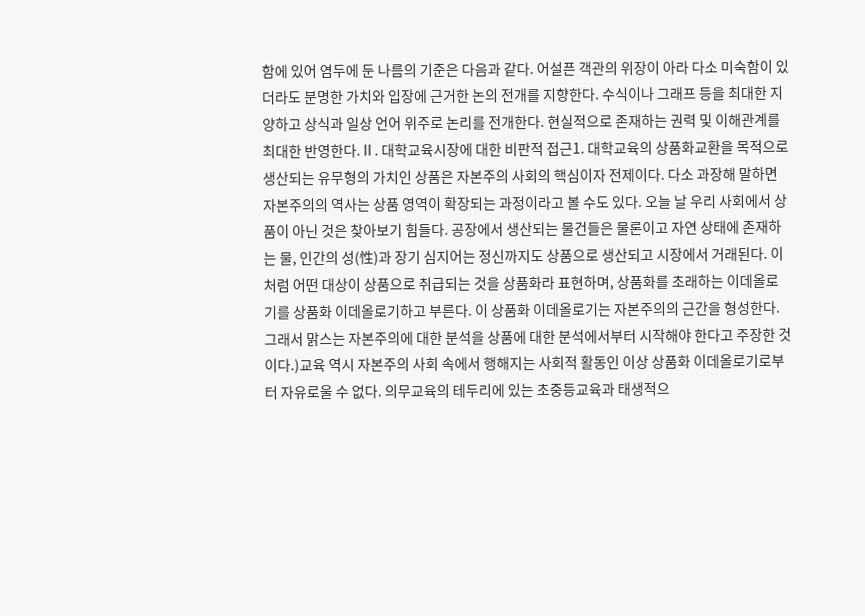함에 있어 염두에 둔 나름의 기준은 다음과 같다. 어설픈 객관의 위장이 아라 다소 미숙함이 있더라도 분명한 가치와 입장에 근거한 논의 전개를 지향한다. 수식이나 그래프 등을 최대한 지양하고 상식과 일상 언어 위주로 논리를 전개한다. 현실적으로 존재하는 권력 및 이해관계를 최대한 반영한다.Ⅱ. 대학교육시장에 대한 비판적 접근1. 대학교육의 상품화교환을 목적으로 생산되는 유무형의 가치인 상품은 자본주의 사회의 핵심이자 전제이다. 다소 과장해 말하면 자본주의의 역사는 상품 영역이 확장되는 과정이라고 볼 수도 있다. 오늘 날 우리 사회에서 상품이 아닌 것은 찾아보기 힘들다. 공장에서 생산되는 물건들은 물론이고 자연 상태에 존재하는 물, 인간의 성(性)과 장기 심지어는 정신까지도 상품으로 생산되고 시장에서 거래된다. 이처럼 어떤 대상이 상품으로 취급되는 것을 상품화라 표현하며, 상품화를 초래하는 이데올로기를 상품화 이데올로기하고 부른다. 이 상품화 이데올로기는 자본주의의 근간을 형성한다. 그래서 맑스는 자본주의에 대한 분석을 상품에 대한 분석에서부터 시작해야 한다고 주장한 것이다.)교육 역시 자본주의 사회 속에서 행해지는 사회적 활동인 이상 상품화 이데올로기로부터 자유로울 수 없다. 의무교육의 테두리에 있는 초중등교육과 태생적으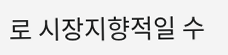로 시장지향적일 수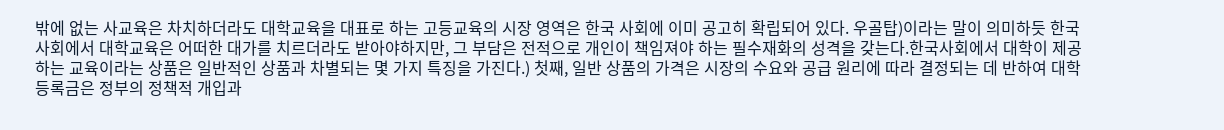밖에 없는 사교육은 차치하더라도 대학교육을 대표로 하는 고등교육의 시장 영역은 한국 사회에 이미 공고히 확립되어 있다. 우골탑)이라는 말이 의미하듯 한국 사회에서 대학교육은 어떠한 대가를 치르더라도 받아야하지만, 그 부담은 전적으로 개인이 책임져야 하는 필수재화의 성격을 갖는다.한국사회에서 대학이 제공하는 교육이라는 상품은 일반적인 상품과 차별되는 몇 가지 특징을 가진다.) 첫째, 일반 상품의 가격은 시장의 수요와 공급 원리에 따라 결정되는 데 반하여 대학 등록금은 정부의 정책적 개입과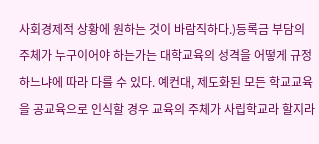사회경제적 상황에 원하는 것이 바람직하다.)등록금 부담의 주체가 누구이어야 하는가는 대학교육의 성격을 어떻게 규정하느냐에 따라 다를 수 있다. 예컨대, 제도화된 모든 학교교육을 공교육으로 인식할 경우 교육의 주체가 사립학교라 할지라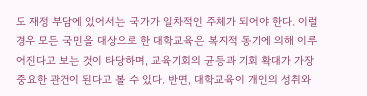도 재정 부담에 있어서는 국가가 일차적인 주체가 되어야 한다. 이럴 경우 모든 국민을 대상으로 한 대학교육은 복지적 동기에 의해 이루어진다고 보는 것이 타당하며, 교육기회의 균등과 기회 확대가 가장 중요한 관건이 된다고 볼 수 있다. 반면, 대학교육이 개인의 성취와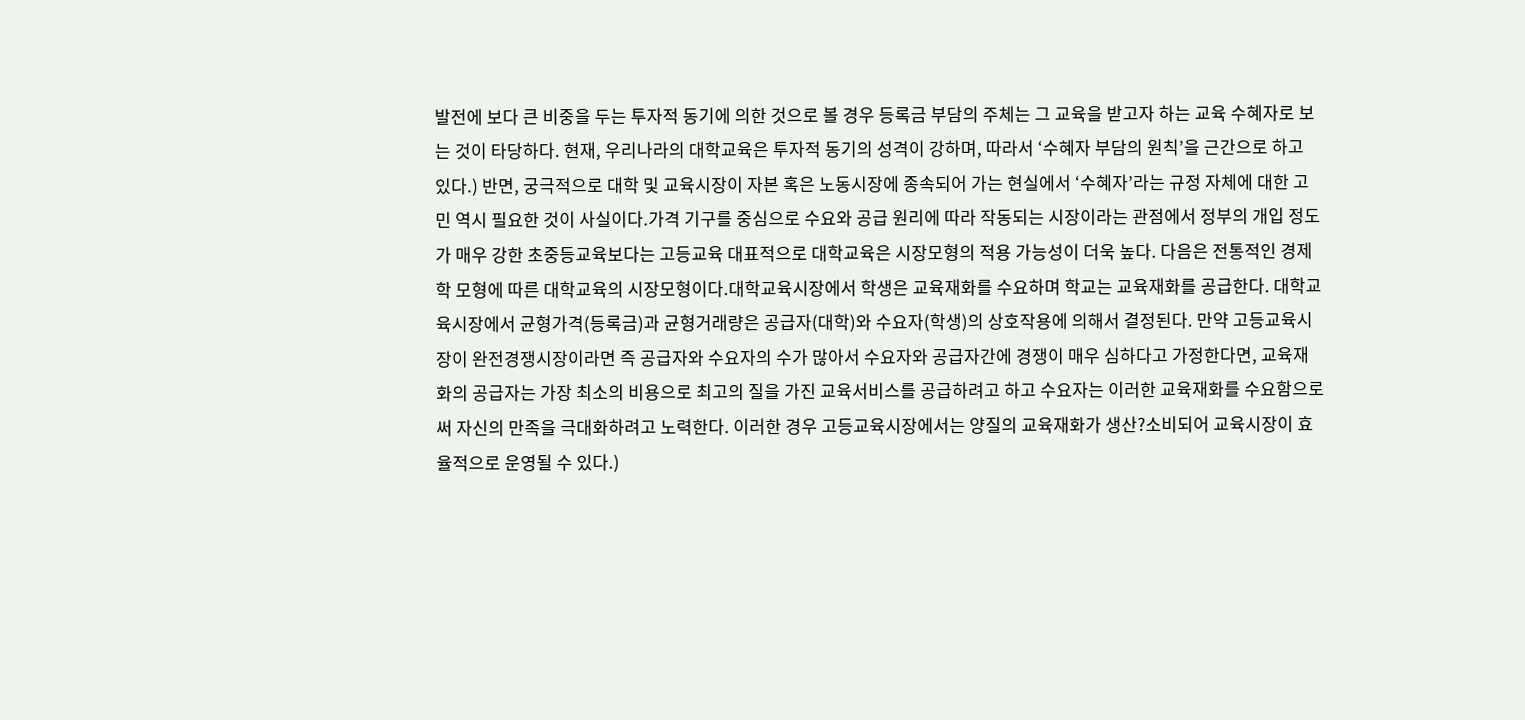발전에 보다 큰 비중을 두는 투자적 동기에 의한 것으로 볼 경우 등록금 부담의 주체는 그 교육을 받고자 하는 교육 수혜자로 보는 것이 타당하다. 현재, 우리나라의 대학교육은 투자적 동기의 성격이 강하며, 따라서 ‘수혜자 부담의 원칙’을 근간으로 하고 있다.) 반면, 궁극적으로 대학 및 교육시장이 자본 혹은 노동시장에 종속되어 가는 현실에서 ‘수혜자’라는 규정 자체에 대한 고민 역시 필요한 것이 사실이다.가격 기구를 중심으로 수요와 공급 원리에 따라 작동되는 시장이라는 관점에서 정부의 개입 정도가 매우 강한 초중등교육보다는 고등교육 대표적으로 대학교육은 시장모형의 적용 가능성이 더욱 높다. 다음은 전통적인 경제학 모형에 따른 대학교육의 시장모형이다.대학교육시장에서 학생은 교육재화를 수요하며 학교는 교육재화를 공급한다. 대학교육시장에서 균형가격(등록금)과 균형거래량은 공급자(대학)와 수요자(학생)의 상호작용에 의해서 결정된다. 만약 고등교육시장이 완전경쟁시장이라면 즉 공급자와 수요자의 수가 많아서 수요자와 공급자간에 경쟁이 매우 심하다고 가정한다면, 교육재화의 공급자는 가장 최소의 비용으로 최고의 질을 가진 교육서비스를 공급하려고 하고 수요자는 이러한 교육재화를 수요함으로써 자신의 만족을 극대화하려고 노력한다. 이러한 경우 고등교육시장에서는 양질의 교육재화가 생산?소비되어 교육시장이 효율적으로 운영될 수 있다.)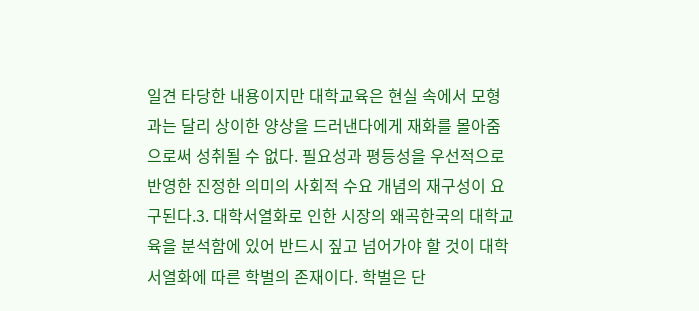일견 타당한 내용이지만 대학교육은 현실 속에서 모형과는 달리 상이한 양상을 드러낸다에게 재화를 몰아줌으로써 성취될 수 없다. 필요성과 평등성을 우선적으로 반영한 진정한 의미의 사회적 수요 개념의 재구성이 요구된다.3. 대학서열화로 인한 시장의 왜곡한국의 대학교육을 분석함에 있어 반드시 짚고 넘어가야 할 것이 대학서열화에 따른 학벌의 존재이다. 학벌은 단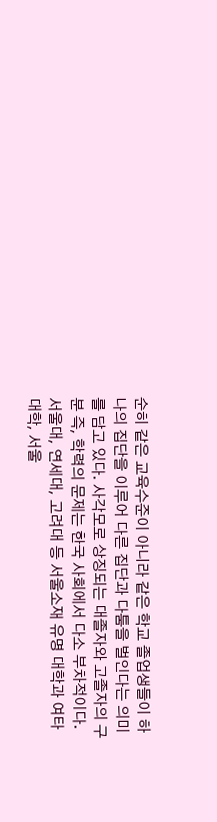순히 같은 교육수준이 아니라 같은 학교 졸업생들이 하나의 집단을 이루어 다른 집단과 다툼을 벌인다는 의미를 담고 있다. 사각모로 상징되는 대졸자와 고졸자의 구분 즉, 학력의 문제는 한국 사회에서 다소 부차적이다. 서울대, 연세대, 고려대 등 서울소재 유명 대학과 여타 대학, 서울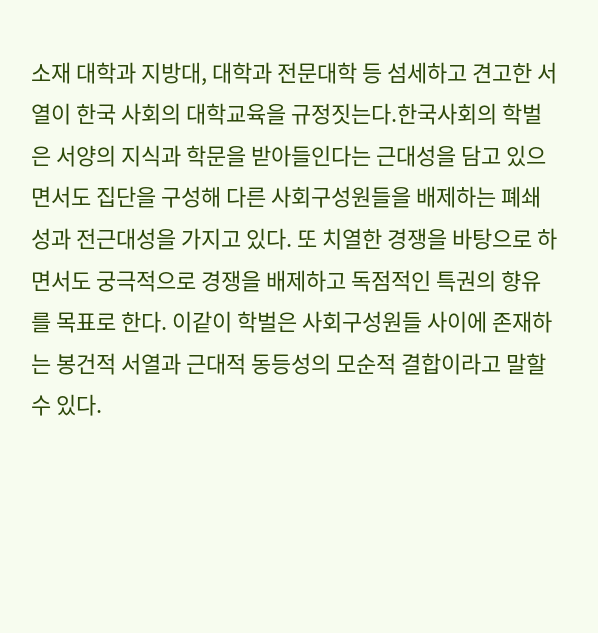소재 대학과 지방대, 대학과 전문대학 등 섬세하고 견고한 서열이 한국 사회의 대학교육을 규정짓는다.한국사회의 학벌은 서양의 지식과 학문을 받아들인다는 근대성을 담고 있으면서도 집단을 구성해 다른 사회구성원들을 배제하는 폐쇄성과 전근대성을 가지고 있다. 또 치열한 경쟁을 바탕으로 하면서도 궁극적으로 경쟁을 배제하고 독점적인 특권의 향유를 목표로 한다. 이같이 학벌은 사회구성원들 사이에 존재하는 봉건적 서열과 근대적 동등성의 모순적 결합이라고 말할 수 있다.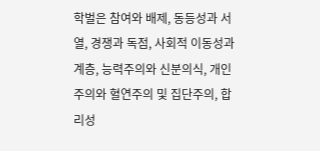학벌은 참여와 배제, 동등성과 서열, 경쟁과 독점, 사회적 이동성과 계층, 능력주의와 신분의식, 개인주의와 혈연주의 및 집단주의, 합리성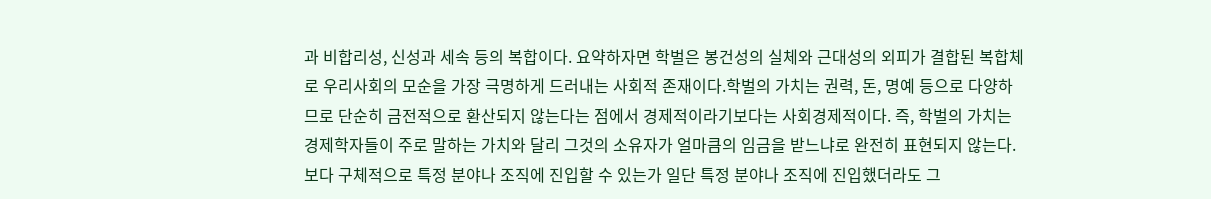과 비합리성, 신성과 세속 등의 복합이다. 요약하자면 학벌은 봉건성의 실체와 근대성의 외피가 결합된 복합체로 우리사회의 모순을 가장 극명하게 드러내는 사회적 존재이다.학벌의 가치는 권력, 돈, 명예 등으로 다양하므로 단순히 금전적으로 환산되지 않는다는 점에서 경제적이라기보다는 사회경제적이다. 즉, 학벌의 가치는 경제학자들이 주로 말하는 가치와 달리 그것의 소유자가 얼마큼의 임금을 받느냐로 완전히 표현되지 않는다. 보다 구체적으로 특정 분야나 조직에 진입할 수 있는가 일단 특정 분야나 조직에 진입했더라도 그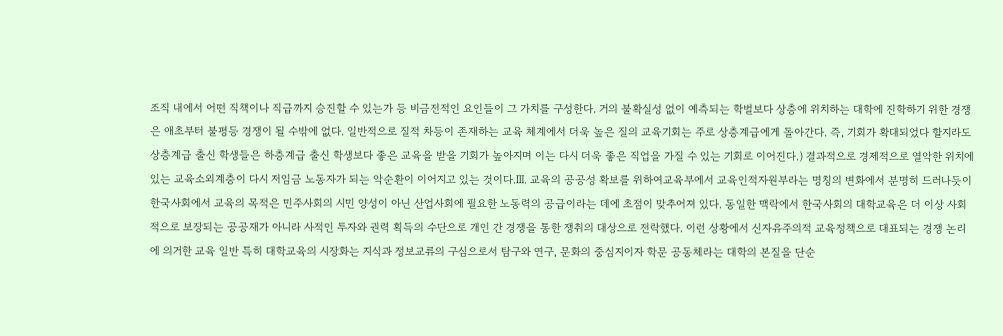조직 내에서 어떤 직책이나 직급까지 승진할 수 있는가 등 비금전적인 요인들이 그 가치를 구성한다. 거의 불확실성 없이 예측되는 학벌보다 상층에 위치하는 대학에 진학하기 위한 경쟁은 애초부터 불평등 경쟁이 될 수밖에 없다. 일반적으로 질적 차등이 존재하는 교육 체계에서 더욱 높은 질의 교육기회는 주로 상층계급에게 돌아간다. 즉, 기회가 확대되었다 할지라도 상층계급 출신 학생들은 하층계급 출신 학생보다 좋은 교육을 받을 기회가 높아지며 이는 다시 더욱 좋은 직업을 가질 수 있는 기회로 이어진다.) 결과적으로 경제적으로 열악한 위치에 있는 교육소외계층이 다시 저임금 노동자가 되는 악순환이 이어지고 있는 것이다.Ⅲ. 교육의 공공성 확보를 위하여교육부에서 교육인적자원부라는 명칭의 변화에서 분명히 드러나듯이 한국사회에서 교육의 목적은 민주사회의 시민 양성이 아닌 산업사회에 필요한 노동력의 공급이라는 데에 초점이 맞추어져 있다. 동일한 맥락에서 한국사회의 대학교육은 더 이상 사회적으로 보장되는 공공재가 아니라 사적인 투자와 권력 획득의 수단으로 개인 간 경쟁을 통한 쟁취의 대상으로 전락했다. 이런 상황에서 신자유주의적 교육정책으로 대표되는 경쟁 논리에 의거한 교육 일반 특히 대학교육의 시장화는 지식과 정보교류의 구심으로서 탐구와 연구, 문화의 중심지이자 학문 공동체라는 대학의 본질을 단순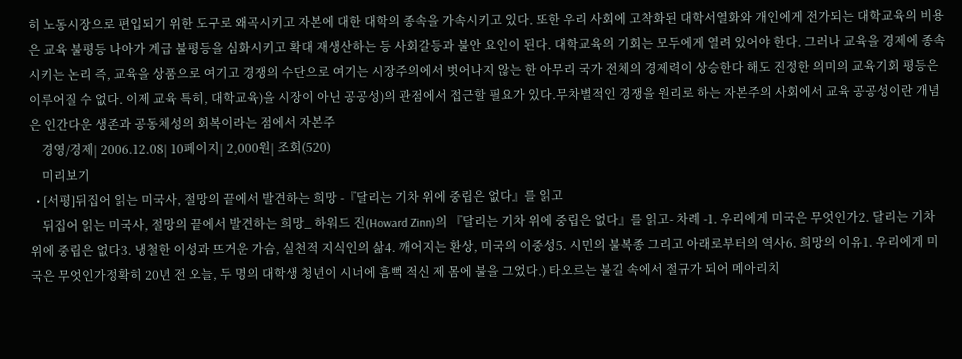히 노동시장으로 편입되기 위한 도구로 왜곡시키고 자본에 대한 대학의 종속을 가속시키고 있다. 또한 우리 사회에 고착화된 대학서열화와 개인에게 전가되는 대학교육의 비용은 교육 불평등 나아가 계급 불평등을 심화시키고 확대 재생산하는 등 사회갈등과 불안 요인이 된다. 대학교육의 기회는 모두에게 열려 있어야 한다. 그러나 교육을 경제에 종속시키는 논리 즉, 교육을 상품으로 여기고 경쟁의 수단으로 여기는 시장주의에서 벗어나지 않는 한 아무리 국가 전체의 경제력이 상승한다 해도 진정한 의미의 교육기회 평등은 이루어질 수 없다. 이제 교육 특히, 대학교육)을 시장이 아닌 공공성)의 관점에서 접근할 필요가 있다.무차별적인 경쟁을 원리로 하는 자본주의 사회에서 교육 공공성이란 개념은 인간다운 생존과 공동체성의 회복이라는 점에서 자본주
    경영/경제| 2006.12.08| 10페이지| 2,000원| 조회(520)
    미리보기
  • [서평]뒤집어 읽는 미국사, 절망의 끝에서 발견하는 희망 -『달리는 기차 위에 중립은 없다』를 읽고
    뒤집어 읽는 미국사, 절망의 끝에서 발견하는 희망_ 하워드 진(Howard Zinn)의 『달리는 기차 위에 중립은 없다』를 읽고- 차례 -1. 우리에게 미국은 무엇인가2. 달리는 기차 위에 중립은 없다3. 냉철한 이성과 뜨거운 가슴, 실천적 지식인의 삶4. 깨어지는 환상, 미국의 이중성5. 시민의 불복종 그리고 아래로부터의 역사6. 희망의 이유1. 우리에게 미국은 무엇인가정확히 20년 전 오늘, 두 명의 대학생 청년이 시너에 흠뻑 적신 제 몸에 불을 그었다.) 타오르는 불길 속에서 절규가 되어 메아리치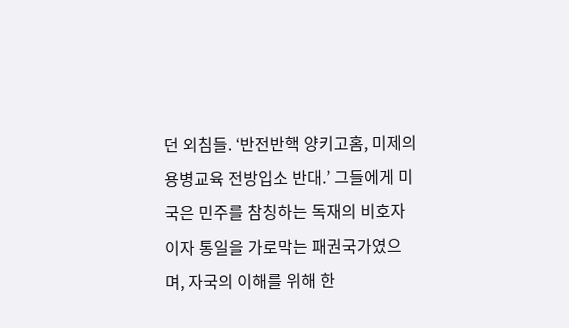던 외침들. ‘반전반핵 양키고홈, 미제의 용병교육 전방입소 반대.’ 그들에게 미국은 민주를 참칭하는 독재의 비호자이자 통일을 가로막는 패권국가였으며, 자국의 이해를 위해 한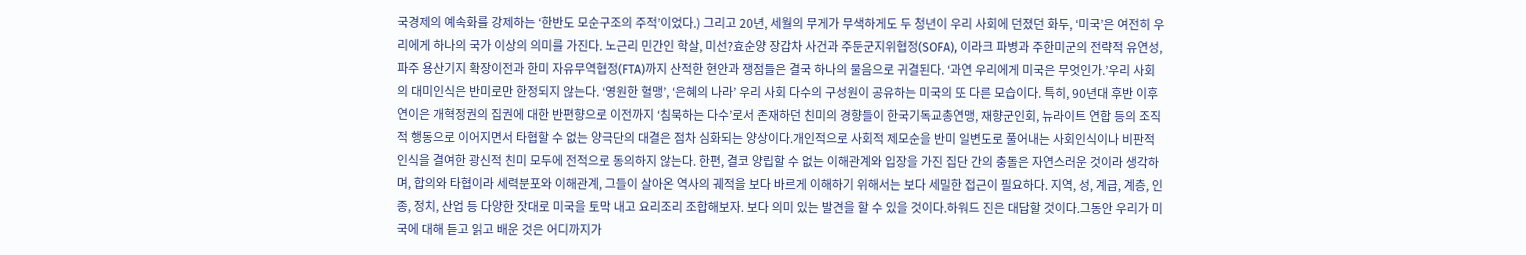국경제의 예속화를 강제하는 ‘한반도 모순구조의 주적’이었다.) 그리고 20년, 세월의 무게가 무색하게도 두 청년이 우리 사회에 던졌던 화두, ‘미국’은 여전히 우리에게 하나의 국가 이상의 의미를 가진다. 노근리 민간인 학살, 미선?효순양 장갑차 사건과 주둔군지위협정(SOFA), 이라크 파병과 주한미군의 전략적 유연성, 파주 용산기지 확장이전과 한미 자유무역협정(FTA)까지 산적한 현안과 쟁점들은 결국 하나의 물음으로 귀결된다. ‘과연 우리에게 미국은 무엇인가.’우리 사회의 대미인식은 반미로만 한정되지 않는다. ‘영원한 혈맹’, ‘은혜의 나라’ 우리 사회 다수의 구성원이 공유하는 미국의 또 다른 모습이다. 특히, 90년대 후반 이후 연이은 개혁정권의 집권에 대한 반편향으로 이전까지 ‘침묵하는 다수’로서 존재하던 친미의 경향들이 한국기독교총연맹, 재향군인회, 뉴라이트 연합 등의 조직적 행동으로 이어지면서 타협할 수 없는 양극단의 대결은 점차 심화되는 양상이다.개인적으로 사회적 제모순을 반미 일변도로 풀어내는 사회인식이나 비판적 인식을 결여한 광신적 친미 모두에 전적으로 동의하지 않는다. 한편, 결코 양립할 수 없는 이해관계와 입장을 가진 집단 간의 충돌은 자연스러운 것이라 생각하며, 합의와 타협이라 세력분포와 이해관계, 그들이 살아온 역사의 궤적을 보다 바르게 이해하기 위해서는 보다 세밀한 접근이 필요하다. 지역, 성, 계급, 계층, 인종, 정치, 산업 등 다양한 잣대로 미국을 토막 내고 요리조리 조합해보자. 보다 의미 있는 발견을 할 수 있을 것이다.하워드 진은 대답할 것이다.그동안 우리가 미국에 대해 듣고 읽고 배운 것은 어디까지가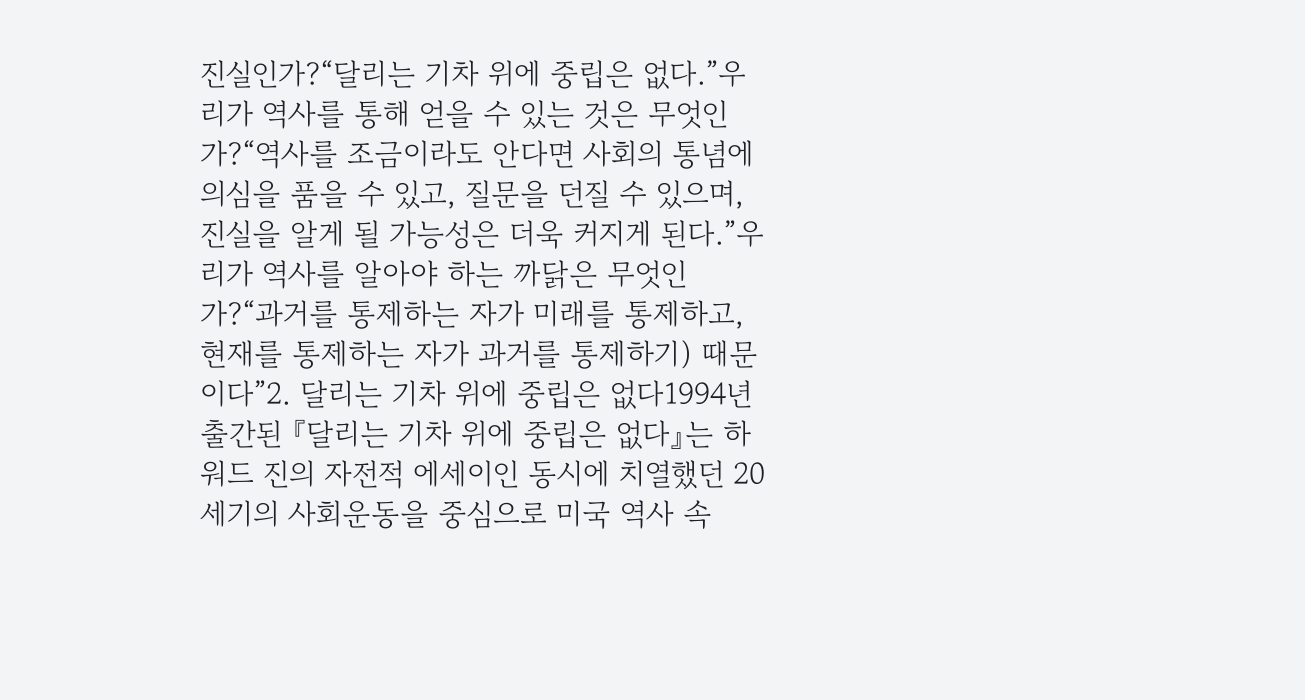진실인가?“달리는 기차 위에 중립은 없다.”우리가 역사를 통해 얻을 수 있는 것은 무엇인가?“역사를 조금이라도 안다면 사회의 통념에 의심을 품을 수 있고, 질문을 던질 수 있으며, 진실을 알게 될 가능성은 더욱 커지게 된다.”우리가 역사를 알아야 하는 까닭은 무엇인가?“과거를 통제하는 자가 미래를 통제하고, 현재를 통제하는 자가 과거를 통제하기) 때문이다”2. 달리는 기차 위에 중립은 없다1994년 출간된 『달리는 기차 위에 중립은 없다』는 하워드 진의 자전적 에세이인 동시에 치열했던 20세기의 사회운동을 중심으로 미국 역사 속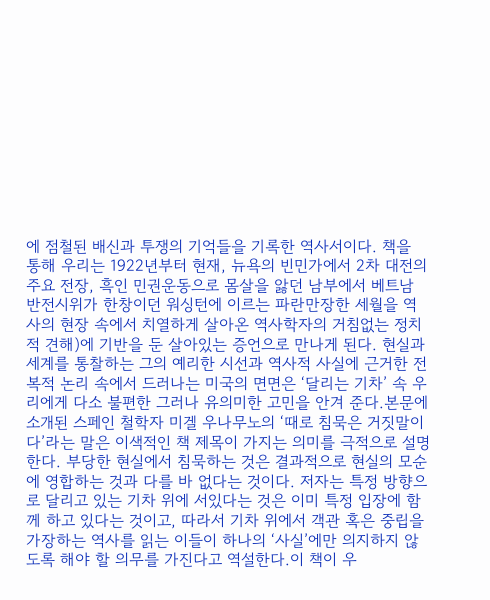에 점철된 배신과 투쟁의 기억들을 기록한 역사서이다. 책을 통해 우리는 1922년부터 현재, 뉴욕의 빈민가에서 2차 대전의 주요 전장, 흑인 민권운동으로 몸살을 앓던 남부에서 베트남 반전시위가 한창이던 워싱턴에 이르는 파란만장한 세월을 역사의 현장 속에서 치열하게 살아온 역사학자의 거침없는 정치적 견해)에 기반을 둔 살아있는 증언으로 만나게 된다. 현실과 세계를 통찰하는 그의 예리한 시선과 역사적 사실에 근거한 전복적 논리 속에서 드러나는 미국의 면면은 ‘달리는 기차’ 속 우리에게 다소 불편한 그러나 유의미한 고민을 안겨 준다.본문에 소개된 스페인 철학자 미겔 우나무노의 ‘때로 침묵은 거짓말이다’라는 말은 이색적인 책 제목이 가지는 의미를 극적으로 설명한다. 부당한 현실에서 침묵하는 것은 결과적으로 현실의 모순에 영합하는 것과 다를 바 없다는 것이다. 저자는 특정 방향으로 달리고 있는 기차 위에 서있다는 것은 이미 특정 입장에 함께 하고 있다는 것이고, 따라서 기차 위에서 객관 혹은 중립을 가장하는 역사를 읽는 이들이 하나의 ‘사실’에만 의지하지 않도록 해야 할 의무를 가진다고 역설한다.이 책이 우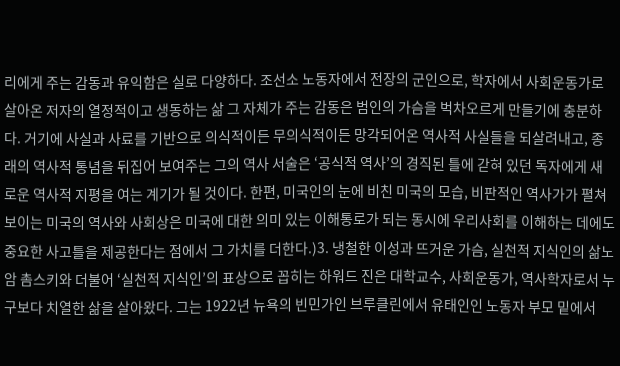리에게 주는 감동과 유익함은 실로 다양하다. 조선소 노동자에서 전장의 군인으로, 학자에서 사회운동가로 살아온 저자의 열정적이고 생동하는 삶 그 자체가 주는 감동은 범인의 가슴을 벅차오르게 만들기에 충분하다. 거기에 사실과 사료를 기반으로 의식적이든 무의식적이든 망각되어온 역사적 사실들을 되살려내고, 종래의 역사적 통념을 뒤집어 보여주는 그의 역사 서술은 ‘공식적 역사’의 경직된 틀에 갇혀 있던 독자에게 새로운 역사적 지평을 여는 계기가 될 것이다. 한편, 미국인의 눈에 비친 미국의 모습, 비판적인 역사가가 펼쳐 보이는 미국의 역사와 사회상은 미국에 대한 의미 있는 이해통로가 되는 동시에 우리사회를 이해하는 데에도 중요한 사고틀을 제공한다는 점에서 그 가치를 더한다.)3. 냉철한 이성과 뜨거운 가슴, 실천적 지식인의 삶노암 촘스키와 더불어 ‘실천적 지식인’의 표상으로 꼽히는 하워드 진은 대학교수, 사회운동가, 역사학자로서 누구보다 치열한 삶을 살아왔다. 그는 1922년 뉴욕의 빈민가인 브루클린에서 유태인인 노동자 부모 밑에서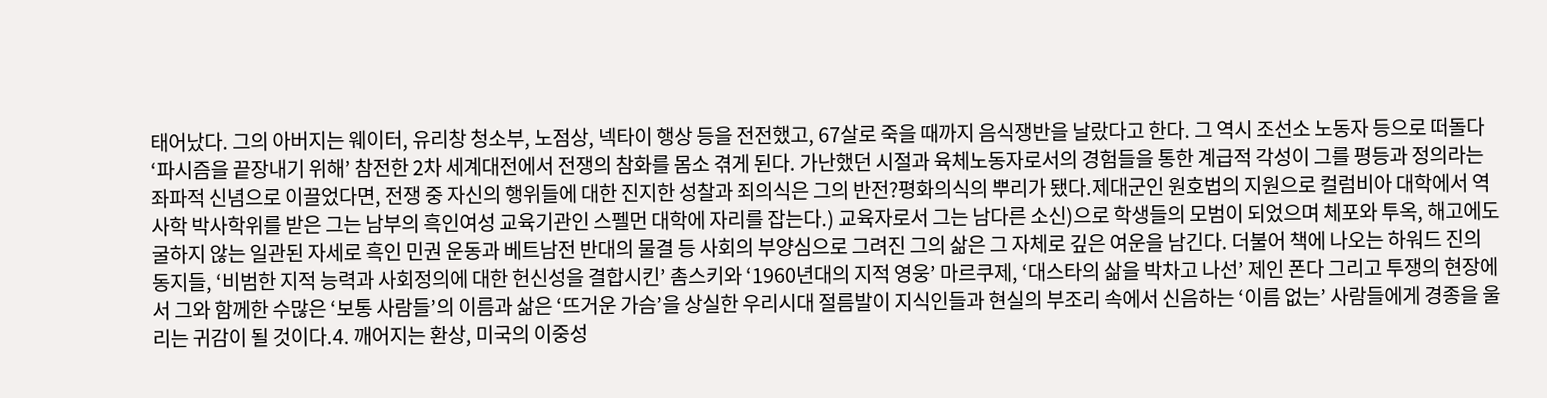태어났다. 그의 아버지는 웨이터, 유리창 청소부, 노점상, 넥타이 행상 등을 전전했고, 67살로 죽을 때까지 음식쟁반을 날랐다고 한다. 그 역시 조선소 노동자 등으로 떠돌다 ‘파시즘을 끝장내기 위해’ 참전한 2차 세계대전에서 전쟁의 참화를 몸소 겪게 된다. 가난했던 시절과 육체노동자로서의 경험들을 통한 계급적 각성이 그를 평등과 정의라는 좌파적 신념으로 이끌었다면, 전쟁 중 자신의 행위들에 대한 진지한 성찰과 죄의식은 그의 반전?평화의식의 뿌리가 됐다.제대군인 원호법의 지원으로 컬럼비아 대학에서 역사학 박사학위를 받은 그는 남부의 흑인여성 교육기관인 스펠먼 대학에 자리를 잡는다.) 교육자로서 그는 남다른 소신)으로 학생들의 모범이 되었으며 체포와 투옥, 해고에도 굴하지 않는 일관된 자세로 흑인 민권 운동과 베트남전 반대의 물결 등 사회의 부양심으로 그려진 그의 삶은 그 자체로 깊은 여운을 남긴다. 더불어 책에 나오는 하워드 진의 동지들, ‘비범한 지적 능력과 사회정의에 대한 헌신성을 결합시킨’ 촘스키와 ‘1960년대의 지적 영웅’ 마르쿠제, ‘대스타의 삶을 박차고 나선’ 제인 폰다 그리고 투쟁의 현장에서 그와 함께한 수많은 ‘보통 사람들’의 이름과 삶은 ‘뜨거운 가슴’을 상실한 우리시대 절름발이 지식인들과 현실의 부조리 속에서 신음하는 ‘이름 없는’ 사람들에게 경종을 울리는 귀감이 될 것이다.4. 깨어지는 환상, 미국의 이중성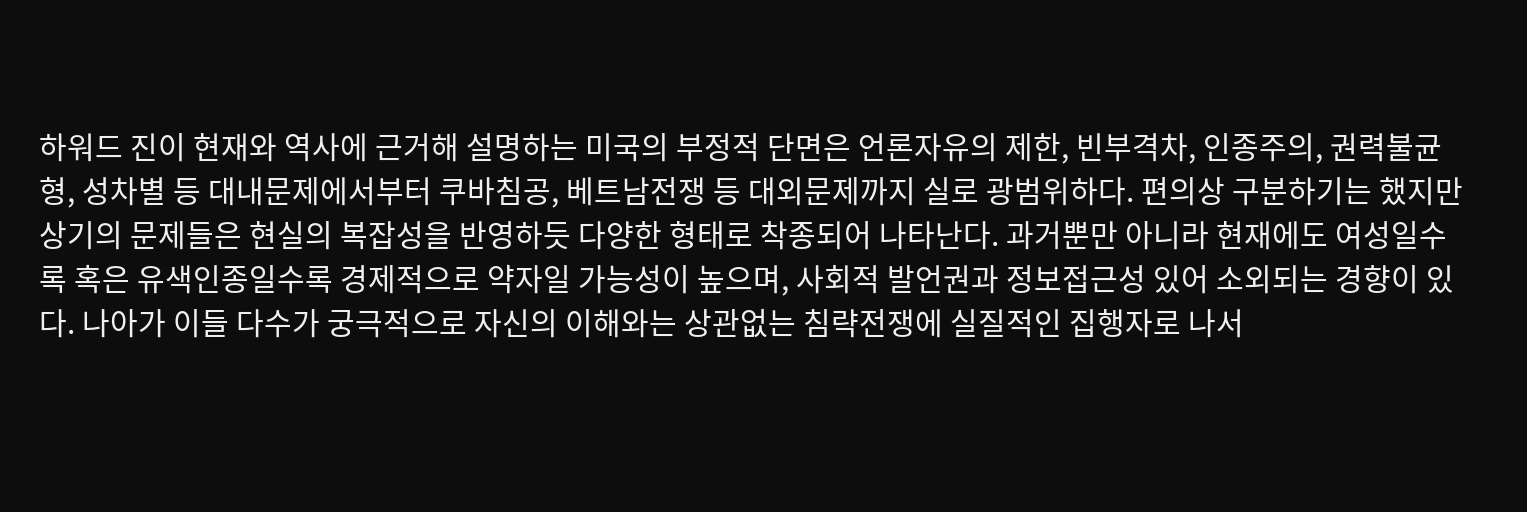하워드 진이 현재와 역사에 근거해 설명하는 미국의 부정적 단면은 언론자유의 제한, 빈부격차, 인종주의, 권력불균형, 성차별 등 대내문제에서부터 쿠바침공, 베트남전쟁 등 대외문제까지 실로 광범위하다. 편의상 구분하기는 했지만 상기의 문제들은 현실의 복잡성을 반영하듯 다양한 형태로 착종되어 나타난다. 과거뿐만 아니라 현재에도 여성일수록 혹은 유색인종일수록 경제적으로 약자일 가능성이 높으며, 사회적 발언권과 정보접근성 있어 소외되는 경향이 있다. 나아가 이들 다수가 궁극적으로 자신의 이해와는 상관없는 침략전쟁에 실질적인 집행자로 나서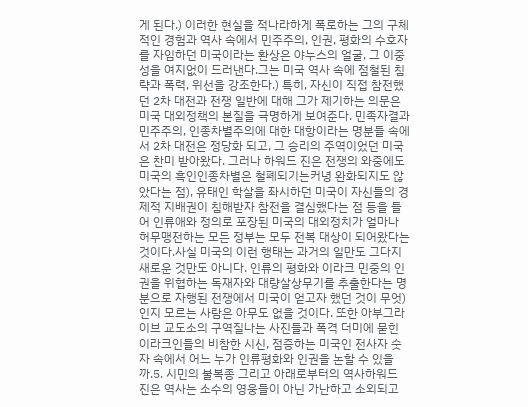게 된다.) 이러한 현실을 적나라하게 폭로하는 그의 구체적인 경험과 역사 속에서 민주주의, 인권, 평화의 수호자를 자임하던 미국이라는 환상은 야누스의 얼굴, 그 이중성을 여지없이 드러낸다.그는 미국 역사 속에 점철된 침략과 폭력, 위선을 강조한다.) 특히, 자신이 직접 참전했던 2차 대전과 전쟁 일반에 대해 그가 제기하는 의문은 미국 대외정책의 본질을 극명하게 보여준다. 민족자결과 민주주의, 인종차별주의에 대한 대항이라는 명분들 속에서 2차 대전은 정당화 되고, 그 승리의 주역이었던 미국은 찬미 받아왔다. 그러나 하워드 진은 전쟁의 와중에도 미국의 흑인인종차별은 철폐되기는커녕 완화되지도 않았다는 점), 유태인 학살을 좌시하던 미국이 자신들의 경제적 지배권이 침해받자 참전을 결심했다는 점 등을 들어 인류애와 정의로 포장된 미국의 대외정치가 얼마나 허무맹전하는 모든 정부는 모두 전복 대상이 되어왔다는 것이다.사실 미국의 이런 행태는 과거의 일만도 그다지 새로운 것만도 아니다. 인류의 평화와 이라크 민중의 인권을 위협하는 독재자와 대량살상무기를 추출한다는 명분으로 자행된 전쟁에서 미국이 얻고자 했던 것이 무엇)인지 모르는 사람은 아무도 없을 것이다. 또한 아부그라이브 교도소의 구역질나는 사진들과 폭격 더미에 묻힌 이라크인들의 비참한 시신, 점증하는 미국인 전사자 숫자 속에서 어느 누가 인류평화와 인권을 논할 수 있을까.5. 시민의 불복종 그리고 아래로부터의 역사하워드 진은 역사는 소수의 영웅들이 아닌 가난하고 소외되고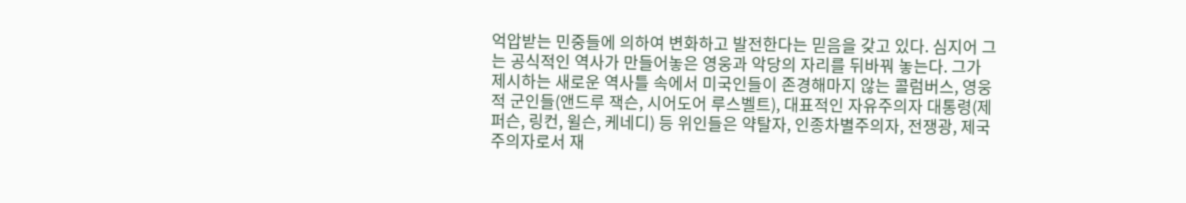억압받는 민중들에 의하여 변화하고 발전한다는 믿음을 갖고 있다. 심지어 그는 공식적인 역사가 만들어놓은 영웅과 악당의 자리를 뒤바꿔 놓는다. 그가 제시하는 새로운 역사틀 속에서 미국인들이 존경해마지 않는 콜럼버스, 영웅적 군인들(앤드루 잭슨, 시어도어 루스벨트), 대표적인 자유주의자 대통령(제퍼슨, 링컨, 윌슨, 케네디) 등 위인들은 약탈자, 인종차별주의자, 전쟁광, 제국주의자로서 재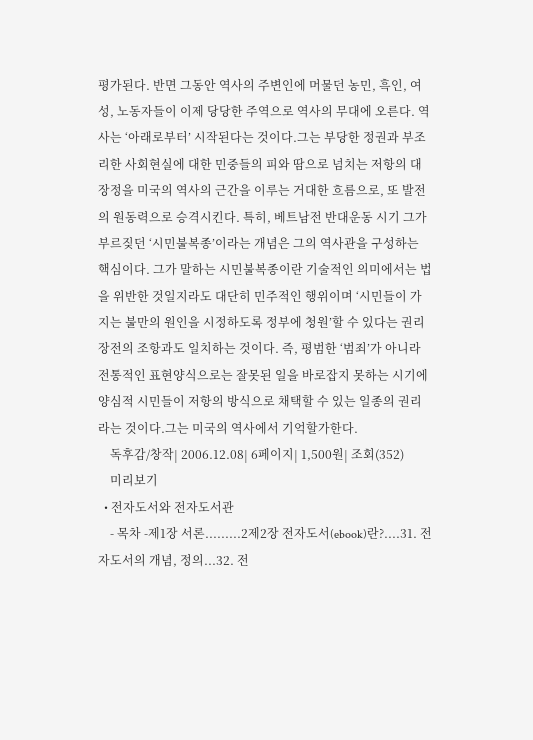평가된다. 반면 그동안 역사의 주변인에 머물던 농민, 흑인, 여성, 노동자들이 이제 당당한 주역으로 역사의 무대에 오른다. 역사는 ‘아래로부터’ 시작된다는 것이다.그는 부당한 정권과 부조리한 사회현실에 대한 민중들의 피와 땀으로 넘치는 저항의 대장정을 미국의 역사의 근간을 이루는 거대한 흐름으로, 또 발전의 원동력으로 승격시킨다. 특히, 베트남전 반대운동 시기 그가 부르짖던 ‘시민불복종’이라는 개념은 그의 역사관을 구성하는 핵심이다. 그가 말하는 시민불복종이란 기술적인 의미에서는 법을 위반한 것일지라도 대단히 민주적인 행위이며 ‘시민들이 가지는 불만의 원인을 시정하도록 정부에 청원’할 수 있다는 권리장전의 조항과도 일치하는 것이다. 즉, 평범한 ‘범죄’가 아니라 전통적인 표현양식으로는 잘못된 일을 바로잡지 못하는 시기에 양심적 시민들이 저항의 방식으로 채택할 수 있는 일종의 권리라는 것이다.그는 미국의 역사에서 기억할가한다.
    독후감/창작| 2006.12.08| 6페이지| 1,500원| 조회(352)
    미리보기
  • 전자도서와 전자도서관
    - 목차 -제1장 서론.........2제2장 전자도서(ebook)란?....31. 전자도서의 개념, 정의...32. 전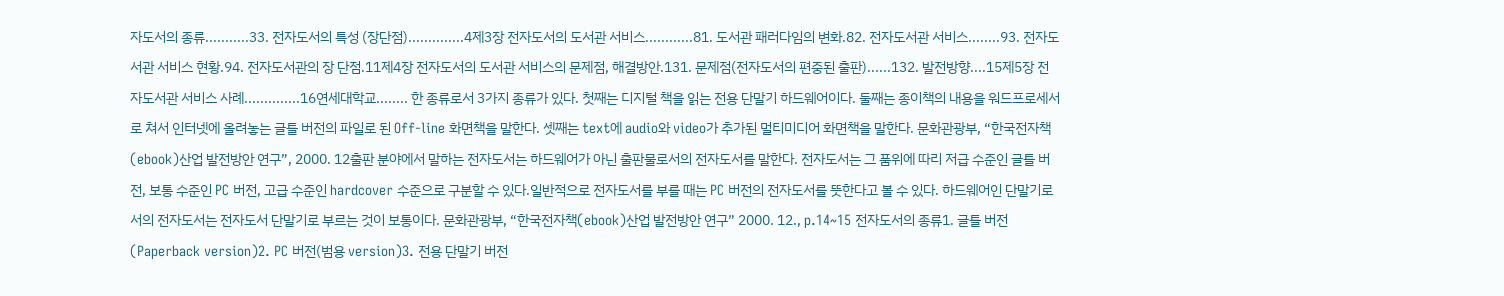자도서의 종류...........33. 전자도서의 특성 (장단점)..............4제3장 전자도서의 도서관 서비스............81. 도서관 패러다임의 변화.82. 전자도서관 서비스........93. 전자도서관 서비스 현황.94. 전자도서관의 장 단점.11제4장 전자도서의 도서관 서비스의 문제점, 해결방안.131. 문제점(전자도서의 편중된 출판)......132. 발전방향....15제5장 전자도서관 서비스 사례..............16연세대학교........ 한 종류로서 3가지 종류가 있다. 첫째는 디지털 책을 읽는 전용 단말기 하드웨어이다. 둘째는 종이책의 내용을 워드프로세서로 쳐서 인터넷에 올려놓는 글틀 버전의 파일로 된 Off-line 화면책을 말한다. 셋째는 text에 audio와 video가 추가된 멀티미디어 화면책을 말한다. 문화관광부, “한국전자책(ebook)산업 발전방안 연구”, 2000. 12출판 분야에서 말하는 전자도서는 하드웨어가 아닌 출판물로서의 전자도서를 말한다. 전자도서는 그 품위에 따리 저급 수준인 글틀 버전, 보통 수준인 PC 버전, 고급 수준인 hardcover 수준으로 구분할 수 있다.일반적으로 전자도서를 부를 때는 PC 버전의 전자도서를 뜻한다고 볼 수 있다. 하드웨어인 단말기로서의 전자도서는 전자도서 단말기로 부르는 것이 보통이다. 문화관광부, “한국전자책(ebook)산업 발전방안 연구” 2000. 12., p.14~15 전자도서의 종류1. 글틀 버전(Paperback version)2. PC 버전(범용 version)3. 전용 단말기 버전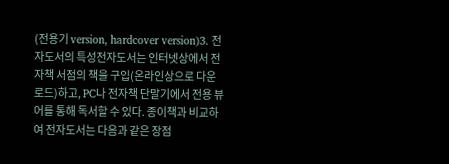(전용기 version, hardcover version)3. 전자도서의 특성전자도서는 인터넷상에서 전자책 서점의 책을 구입(온라인상으로 다운로드)하고, PC나 전자책 단말기에서 전용 뷰어를 통해 독서할 수 있다. 종이책과 비교하여 전자도서는 다음과 같은 장점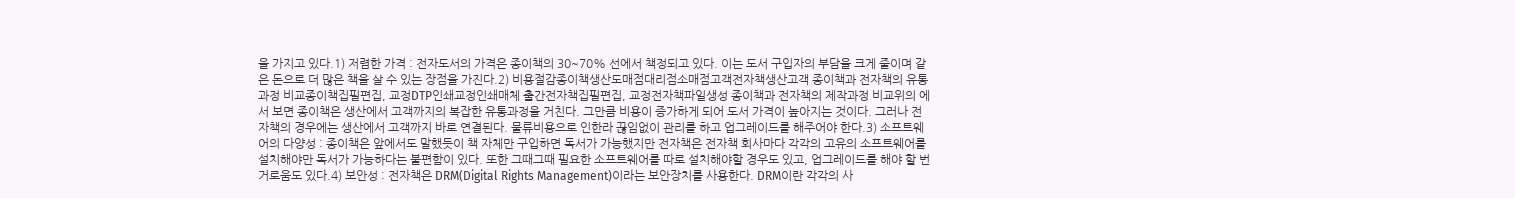을 가지고 있다.1) 저렴한 가격 : 전자도서의 가격은 종이책의 30~70% 선에서 책정되고 있다. 이는 도서 구입자의 부담을 크게 줄이며 같은 돈으로 더 많은 책을 살 수 있는 장점을 가진다.2) 비용절감종이책생산도매점대리점소매점고객전자책생산고객 종이책과 전자책의 유통과정 비교종이책집필편집, 교정DTP인쇄교정인쇄매체 출간전자책집필편집, 교정전자책파일생성 종이책과 전자책의 제작과정 비교위의 에서 보면 종이책은 생산에서 고객까지의 복잡한 유통과정을 거친다. 그만큼 비용이 증가하게 되어 도서 가격이 높아지는 것이다. 그러나 전자책의 경우에는 생산에서 고객까지 바로 연결된다. 물류비용으로 인한라 끊임없이 관리를 하고 업그레이드를 해주어야 한다.3) 소프트웨어의 다양성 : 종이책은 앞에서도 말했듯이 책 자체만 구입하면 독서가 가능했지만 전자책은 전자책 회사마다 각각의 고유의 소프트웨어를 설치해야만 독서가 가능하다는 불편함이 있다. 또한 그때그때 필요한 소프트웨어를 따로 설치해야할 경우도 있고, 업그레이드를 해야 할 번거로움도 있다.4) 보안성 : 전자책은 DRM(Digital Rights Management)이라는 보안장치를 사용한다. DRM이란 각각의 사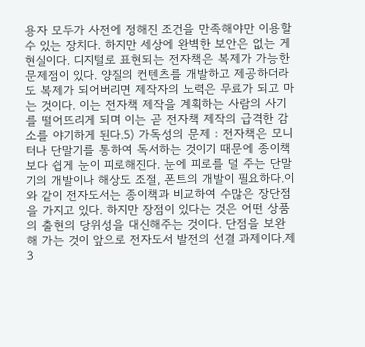용자 모두가 사전에 정해진 조건을 만족해야만 이용할 수 있는 장치다. 하지만 세상에 완벽한 보안은 없는 게 현실이다. 디지털로 표현되는 전자책은 복제가 가능한 문제점이 있다. 양질의 컨텐츠를 개발하고 제공하더라도 복제가 되어버리면 제작자의 노력은 무료가 되고 마는 것이다. 이는 전자책 제작을 계획하는 사람의 사기를 떨어뜨리게 되며 이는 곧 전자책 제작의 급격한 감소를 야기하게 된다.5) 가독성의 문제 : 전자책은 모니터나 단말기를 통하여 독서하는 것이기 때문에 종이책보다 쉽게 눈이 피로해진다. 눈에 피로를 덜 주는 단말기의 개발이나 해상도 조절, 폰트의 개발이 필요하다.이와 같이 전자도서는 종이책과 비교하여 수많은 장단점을 가지고 있다. 하지만 장점이 있다는 것은 어떤 상품의 출현의 당위성을 대신해주는 것이다. 단점을 보완해 가는 것이 앞으로 전자도서 발전의 선결 과제이다.제 3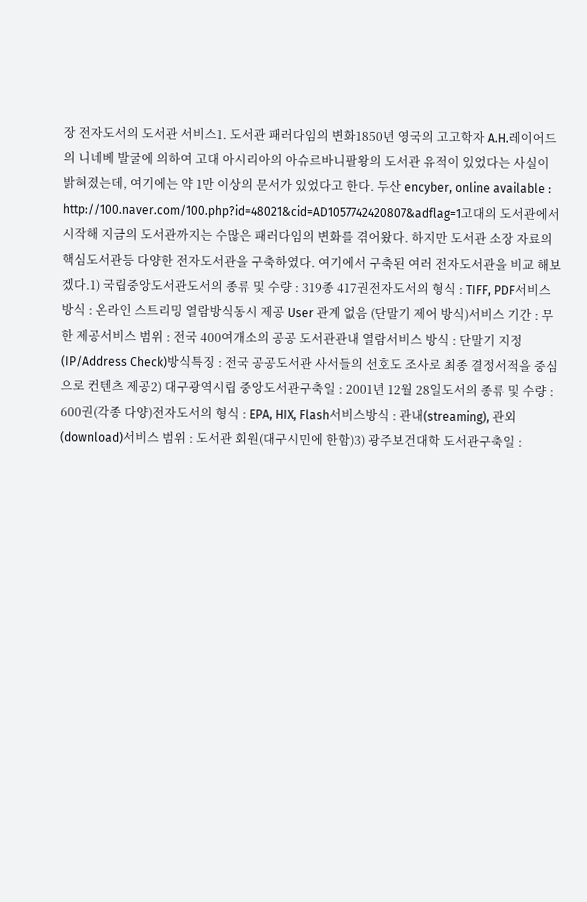장 전자도서의 도서관 서비스1. 도서관 패러다임의 변화1850년 영국의 고고학자 A.H.레이어드의 니네베 발굴에 의하여 고대 아시리아의 아슈르바니팔왕의 도서관 유적이 있었다는 사실이 밝혀졌는데, 여기에는 약 1만 이상의 문서가 있었다고 한다. 두산 encyber, online available : http://100.naver.com/100.php?id=48021&cid=AD1057742420807&adflag=1고대의 도서관에서 시작해 지금의 도서관까지는 수많은 패러다임의 변화를 겪어왔다. 하지만 도서관 소장 자료의 핵심도서관등 다양한 전자도서관을 구축하였다. 여기에서 구축된 여러 전자도서관을 비교 해보겠다.1) 국립중앙도서관도서의 종류 및 수량 : 319종 417권전자도서의 형식 : TIFF, PDF서비스 방식 : 온라인 스트리밍 열람방식동시 제공 User 관계 없음 (단말기 제어 방식)서비스 기간 : 무한 제공서비스 범위 : 전국 400여개소의 공공 도서관관내 열람서비스 방식 : 단말기 지정(IP/Address Check)방식특징 : 전국 공공도서관 사서들의 선호도 조사로 최종 결정서적을 중심으로 컨텐츠 제공2) 대구광역시립 중앙도서관구축일 : 2001년 12월 28일도서의 종류 및 수량 : 600권(각종 다양)전자도서의 형식 : EPA, HIX, Flash서비스방식 : 관내(streaming), 관외(download)서비스 범위 : 도서관 회원(대구시민에 한함)3) 광주보건대학 도서관구축일 :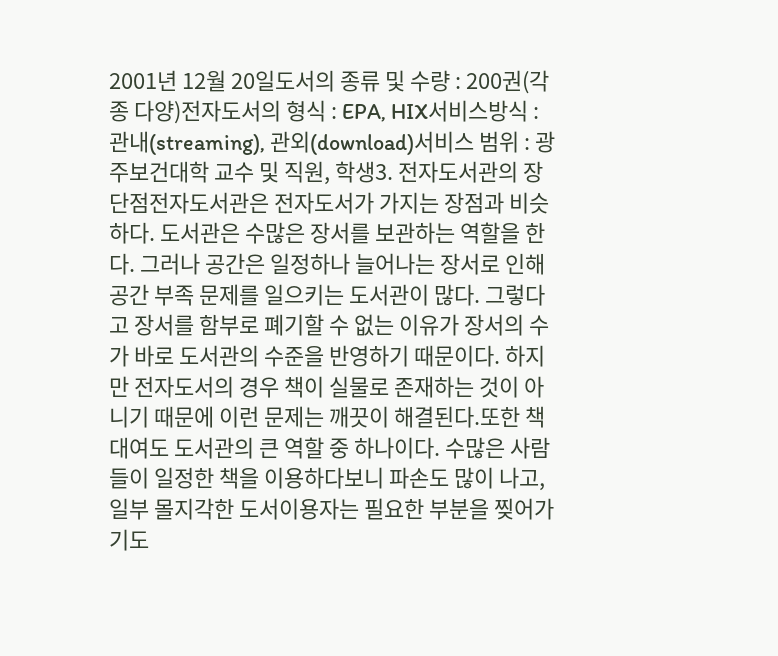2001년 12월 20일도서의 종류 및 수량 : 200권(각종 다양)전자도서의 형식 : EPA, HIX서비스방식 : 관내(streaming), 관외(download)서비스 범위 : 광주보건대학 교수 및 직원, 학생3. 전자도서관의 장 단점전자도서관은 전자도서가 가지는 장점과 비슷하다. 도서관은 수많은 장서를 보관하는 역할을 한다. 그러나 공간은 일정하나 늘어나는 장서로 인해 공간 부족 문제를 일으키는 도서관이 많다. 그렇다고 장서를 함부로 폐기할 수 없는 이유가 장서의 수가 바로 도서관의 수준을 반영하기 때문이다. 하지만 전자도서의 경우 책이 실물로 존재하는 것이 아니기 때문에 이런 문제는 깨끗이 해결된다.또한 책대여도 도서관의 큰 역할 중 하나이다. 수많은 사람들이 일정한 책을 이용하다보니 파손도 많이 나고, 일부 몰지각한 도서이용자는 필요한 부분을 찢어가기도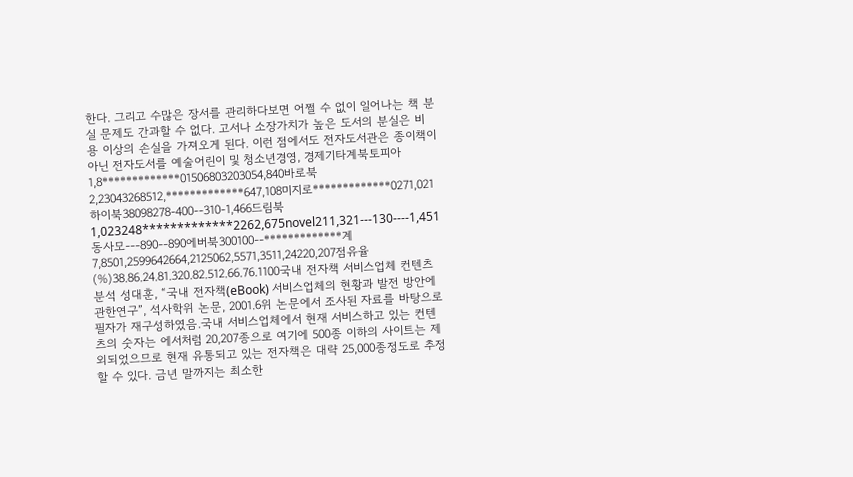한다. 그리고 수많은 장서를 관리하다보면 어쩔 수 없이 일어나는 책 분실 문제도 간과할 수 없다. 고서나 소장가치가 높은 도서의 분실은 비용 이상의 손실을 가져오게 된다. 이런 점에서도 전자도서관은 종이책이 아닌 전자도서를 예술어린이 및 청소년경영, 경제기타계북토피아1,8*************01506803203054,840바로북2,23043268512,*************647,108미지로*************0271,021하이북38098278-400--310-1,466드림북1,023248*************2262,675novel211,321---130----1,451동사모---890--890에버북300100--*************계7,8501,2599642664,2125062,5571,3511,24220,207점유율(%)38.86.24.81.320.82.512.66.76.1100국내 전자책 서비스업체 컨텐츠 분석 성대훈, “국내 전자책(eBook) 서비스업체의 현황과 발전 방안에 관한연구”, 석사학위 논문, 2001.6위 논문에서 조사된 자료를 바탕으로 필자가 재구성하였음.국내 서비스업체에서 현재 서비스하고 있는 컨텐츠의 숫자는 에서처럼 20,207종으로 여기에 500종 이하의 사이트는 제외되었으므로 현재 유통되고 있는 전자책은 대략 25,000종정도로 추정할 수 있다. 금년 말까지는 최소한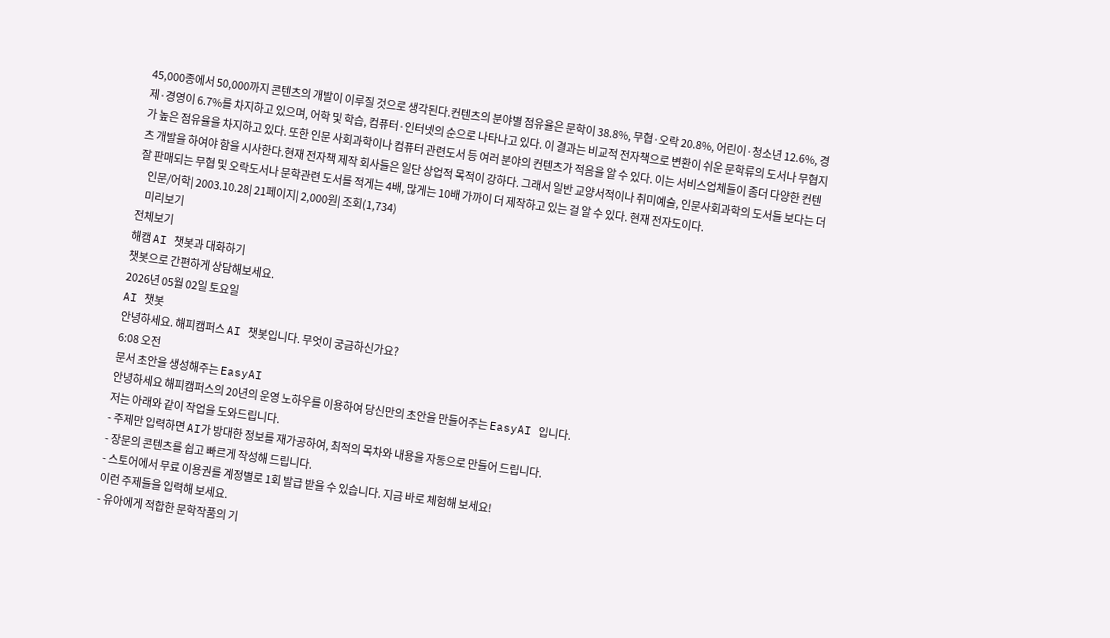45,000종에서 50,000까지 콘텐츠의 개발이 이루질 것으로 생각된다.컨텐츠의 분야별 점유율은 문학이 38.8%, 무협·오락 20.8%, 어린이·청소년 12.6%, 경제·경영이 6.7%를 차지하고 있으며, 어학 및 학습, 컴퓨터·인터넷의 순으로 나타나고 있다. 이 결과는 비교적 전자책으로 변환이 쉬운 문학류의 도서나 무협지가 높은 점유율을 차지하고 있다. 또한 인문 사회과학이나 컴퓨터 관련도서 등 여러 분야의 컨텐츠가 적음을 알 수 있다. 이는 서비스업체들이 좀더 다양한 컨텐츠 개발을 하여야 함을 시사한다.현재 전자책 제작 회사들은 일단 상업적 목적이 강하다. 그래서 일반 교양서적이나 취미예술, 인문사회과학의 도서들 보다는 더 잘 판매되는 무협 및 오락도서나 문학관련 도서를 적게는 4배, 많게는 10배 가까이 더 제작하고 있는 걸 알 수 있다. 현재 전자도이다.
    인문/어학| 2003.10.28| 21페이지| 2,000원| 조회(1,734)
    미리보기
전체보기
해캠 AI 챗봇과 대화하기
챗봇으로 간편하게 상담해보세요.
2026년 05월 02일 토요일
AI 챗봇
안녕하세요. 해피캠퍼스 AI 챗봇입니다. 무엇이 궁금하신가요?
6:08 오전
문서 초안을 생성해주는 EasyAI
안녕하세요 해피캠퍼스의 20년의 운영 노하우를 이용하여 당신만의 초안을 만들어주는 EasyAI 입니다.
저는 아래와 같이 작업을 도와드립니다.
- 주제만 입력하면 AI가 방대한 정보를 재가공하여, 최적의 목차와 내용을 자동으로 만들어 드립니다.
- 장문의 콘텐츠를 쉽고 빠르게 작성해 드립니다.
- 스토어에서 무료 이용권를 계정별로 1회 발급 받을 수 있습니다. 지금 바로 체험해 보세요!
이런 주제들을 입력해 보세요.
- 유아에게 적합한 문학작품의 기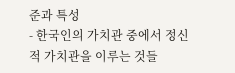준과 특성
- 한국인의 가치관 중에서 정신적 가치관을 이루는 것들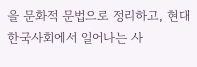을 문화적 문법으로 정리하고, 현대한국사회에서 일어나는 사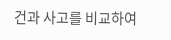건과 사고를 비교하여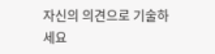자신의 의견으로 기술하세요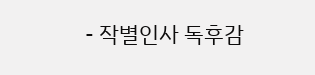- 작별인사 독후감